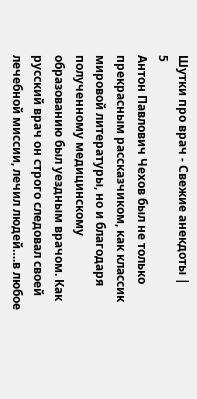Шутки про врач - Свежие анекдоты |
5
Антон Павлович Чехов был не только прекрасным рассказчиком, как классик мировой литературы, но и благодаря полученному медицинскому образованию был уездным врачом. Как русский врач он строго следовал своей лечебной миссии, лечил людей….в любое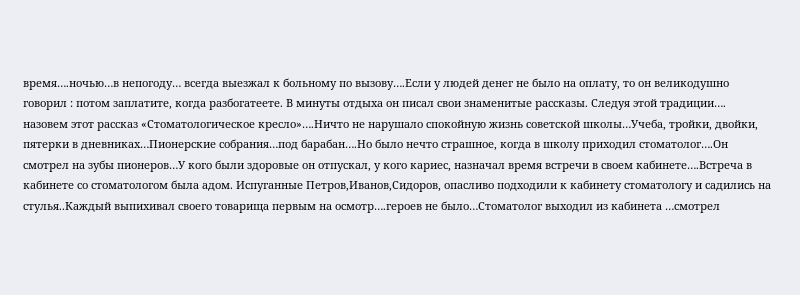время….ночью…в непогоду… всегда выезжал к больному по вызову….Если у людей денег не было на оплату, то он великодушно говорил : потом заплатите, когда разбогатеете. В минуты отдыха он писал свои знаменитые рассказы. Следуя этой традиции…. назовем этот рассказ «Стоматологическое кресло»….Ничто не нарушало спокойную жизнь советской школы…Учеба, тройки, двойки, пятерки в дневниках…Пионерские собрания…под барабан….Но было нечто страшное, когда в школу приходил стоматолог….Он смотрел на зубы пионеров…У кого были здоровые он отпускал, у кого кариес, назначал время встречи в своем кабинете….Встреча в кабинете со стоматологом была адом. Испуганные Петров,Иванов,Сидоров, опасливо подходили к кабинету стоматологу и садились на стулья..Каждый выпихивал своего товарища первым на осмотр….героев не было…Стоматолог выходил из кабинета …смотрел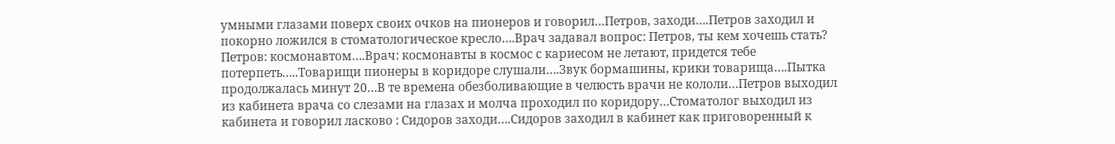умными глазами поверх своих очков на пионеров и говорил…Петров, заходи….Петров заходил и покорно ложился в стоматологическое кресло….Врач задавал вопрос: Петров, ты кем хочешь стать? Петров: космонавтом….Врач: космонавты в космос с кариесом не летают, придется тебе потерпеть…..Товарищи пионеры в коридоре слушали….Звук бормашины, крики товарища….Пытка продолжалась минут 20…В те времена обезболивающие в челюсть врачи не кололи…Петров выходил из кабинета врача со слезами на глазах и молча проходил по коридору…Стоматолог выходил из кабинета и говорил ласково : Сидоров заходи….Сидоров заходил в кабинет как приговоренный к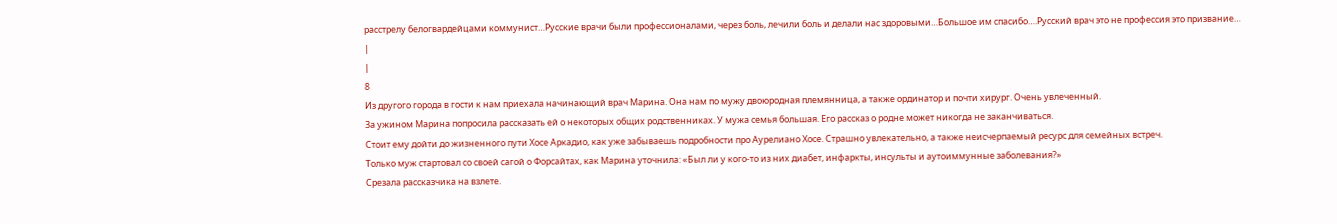расстрелу белогвардейцами коммунист…Русские врачи были профессионалами, через боль, лечили боль и делали нас здоровыми…Большое им спасибо….Русский врач это не профессия это призвание…
|
|
8
Из другого города в гости к нам приехала начинающий врач Марина. Она нам по мужу двоюродная племянница, а также ординатор и почти хирург. Очень увлеченный.
За ужином Марина попросила рассказать ей о некоторых общих родственниках. У мужа семья большая. Его рассказ о родне может никогда не заканчиваться.
Стоит ему дойти до жизненного пути Хосе Аркадио, как уже забываешь подробности про Аурелиано Хосе. Страшно увлекательно, а также неисчерпаемый ресурс для семейных встреч.
Только муж стартовал со своей сагой о Форсайтах, как Марина уточнила: «Был ли у кого-то из них диабет, инфаркты, инсульты и аутоиммунные заболевания?»
Срезала рассказчика на взлете.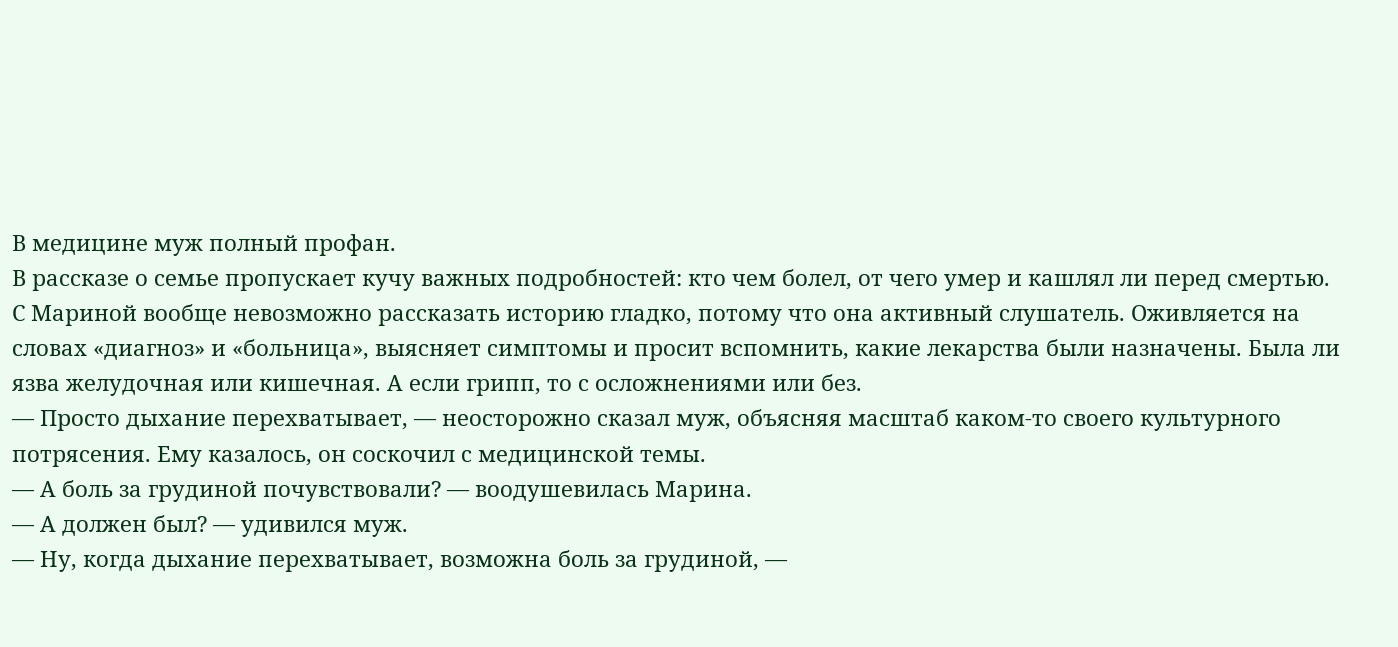В медицине муж полный профан.
В рассказе о семье пропускает кучу важных подробностей: кто чем болел, от чего умер и кашлял ли перед смертью.
С Мариной вообще невозможно рассказать историю гладко, потому что она активный слушатель. Оживляется на словах «диагноз» и «больница», выясняет симптомы и просит вспомнить, какие лекарства были назначены. Была ли язва желудочная или кишечная. А если грипп, то с осложнениями или без.
— Просто дыхание перехватывает, — неосторожно сказал муж, объясняя масштаб каком-то своего культурного потрясения. Ему казалось, он соскочил с медицинской темы.
— А боль за грудиной почувствовали? — воодушевилась Марина.
— А должен был? — удивился муж.
— Ну, когда дыхание перехватывает, возможна боль за грудиной, —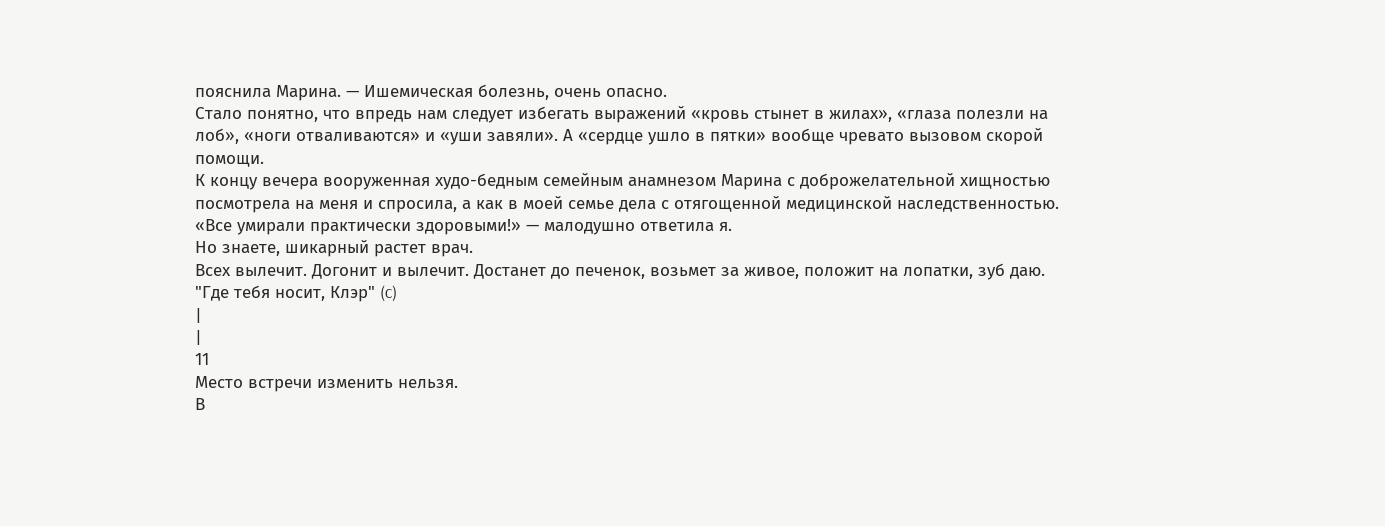пояснила Марина. — Ишемическая болезнь, очень опасно.
Стало понятно, что впредь нам следует избегать выражений «кровь стынет в жилах», «глаза полезли на лоб», «ноги отваливаются» и «уши завяли». А «сердце ушло в пятки» вообще чревато вызовом скорой помощи.
К концу вечера вооруженная худо-бедным семейным анамнезом Марина с доброжелательной хищностью посмотрела на меня и спросила, а как в моей семье дела с отягощенной медицинской наследственностью.
«Все умирали практически здоровыми!» — малодушно ответила я.
Но знаете, шикарный растет врач.
Всех вылечит. Догонит и вылечит. Достанет до печенок, возьмет за живое, положит на лопатки, зуб даю.
"Где тебя носит, Клэр" (c)
|
|
11
Место встречи изменить нельзя.
В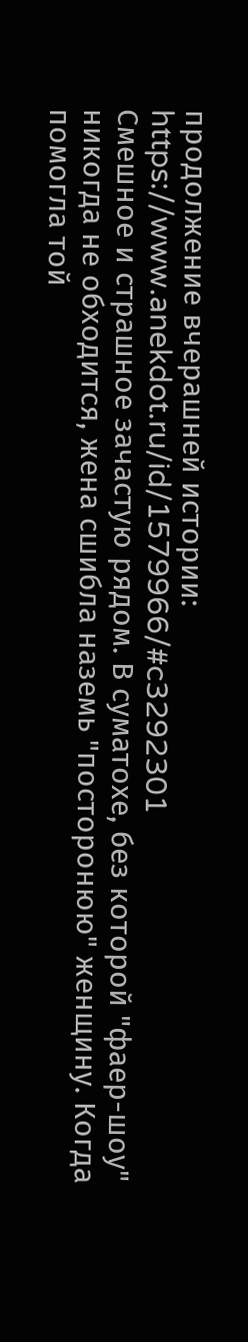продолжение вчерашней истории:
https://www.anekdot.ru/id/1579966/#c3292301
Смешное и страшное зачастую рядом. В суматохе, без которой "фаер-шоу" никогда не обходится, жена сшибла наземь "посторонюю" женщину. Когда помогла той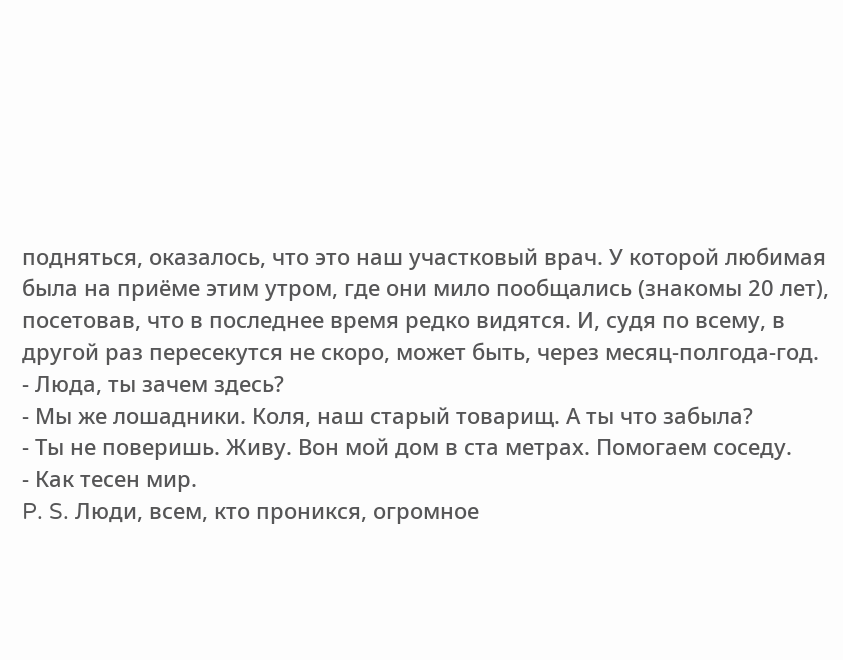подняться, оказалось, что это наш участковый врач. У которой любимая была на приёме этим утром, где они мило пообщались (знакомы 20 лет), посетовав, что в последнее время редко видятся. И, судя по всему, в другой раз пересекутся не скоро, может быть, через месяц-полгода-год.
- Люда, ты зачем здесь?
- Мы же лошадники. Коля, наш старый товарищ. А ты что забыла?
- Ты не поверишь. Живу. Вон мой дом в ста метрах. Помогаем соседу.
- Как тесен мир.
P. S. Люди, всем, кто проникся, огромное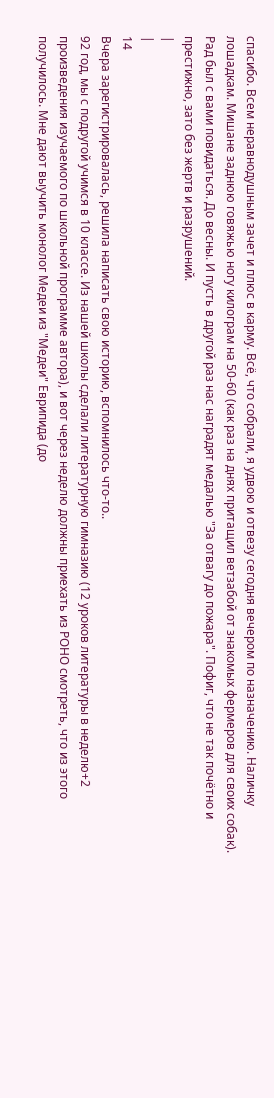спасибо. Всем неравнодушным зачет и плюс в карму. Всё, что собрали, я удвою и отвезу сегодня вечером по назначению. Наличку лошадкам. Мишане заднюю говяжью ногу килограм на 50-60 (как раз на днях притащил ветзабой от знакомых фермеров для своих собак). Рад был с вами повидаться. До весны. И пусть в другой раз нас наградят медалью "За отвагу до пожара". Пофиг, что не так почётно и престижно, зато без жертв и разрушений.
|
|
14
Вчера зарегистрировалась, решила написать свою историю, вспомнилось что-то..
92 год, мы с подругой учимся в 10 классе. Из нашей школы сделали литературную гимназию (12 уроков литературы в неделю+2 произведения изучаемого по школьной программе автора), и вот через неделю должны приехать из РОНО смотреть, что из этого получилось. Мне дают выучить монолог Медеи из "Медеи" Еврипида (до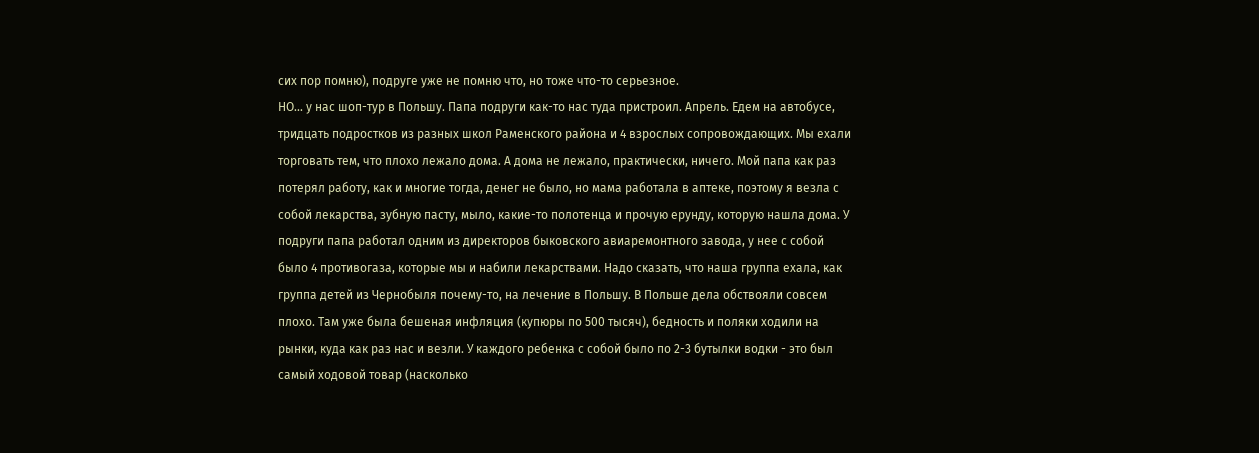сих пор помню), подруге уже не помню что, но тоже что-то серьезное.
НО... у нас шоп-тур в Польшу. Папа подруги как-то нас туда пристроил. Апрель. Едем на автобусе, тридцать подростков из разных школ Раменского района и 4 взрослых сопровождающих. Мы ехали торговать тем, что плохо лежало дома. А дома не лежало, практически, ничего. Мой папа как раз потерял работу, как и многие тогда, денег не было, но мама работала в аптеке, поэтому я везла с собой лекарства, зубную пасту, мыло, какие-то полотенца и прочую ерунду, которую нашла дома. У подруги папа работал одним из директоров быковского авиаремонтного завода, у нее с собой было 4 противогаза, которые мы и набили лекарствами. Надо сказать, что наша группа ехала, как группа детей из Чернобыля почему-то, на лечение в Польшу. В Польше дела обствояли совсем плохо. Там уже была бешеная инфляция (купюры по 500 тысяч), бедность и поляки ходили на рынки, куда как раз нас и везли. У каждого ребенка с собой было по 2-3 бутылки водки - это был самый ходовой товар (насколько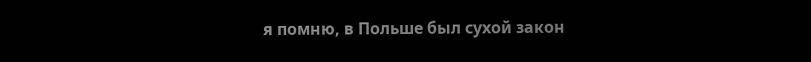я помню, в Польше был сухой закон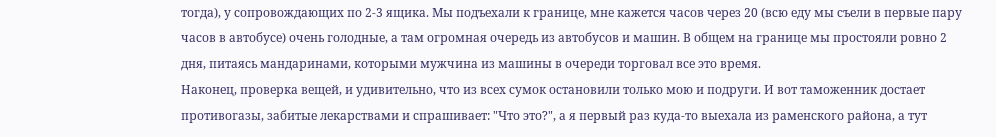тогда), у сопровождающих по 2-3 ящика. Мы подъехали к границе, мне кажется часов через 20 (всю еду мы съели в первые пару часов в автобусе) очень голодные, а там огромная очередь из автобусов и машин. В общем на границе мы простояли ровно 2 дня, питаясь мандаринами, которыми мужчина из машины в очереди торговал все это время.
Наконец, проверка вещей, и удивительно, что из всех сумок остановили только мою и подруги. И вот таможенник достает противогазы, забитые лекарствами и спрашивает: "Что это?", а я первый раз куда-то выехала из раменского района, а тут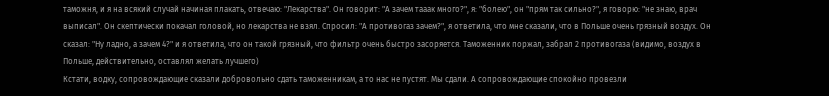таможня, и я на всякий случай начиная плакать, отвечаю: "Лекарства". Он говорит: "А зачем тааак много?", я: "болею", он "прям так сильно?", я говорю: "не знаю, врач выписал". Он скептически покачал головой, но лекарства не взял. Спросил: "А противогаз зачем?", я ответила, что мне сказали, что в Польше очень грязный воздух. Он сказал: "Ну ладно, а зачем 4?" и я ответила, что он такой грязный, что фильтр очень быстро засоряется. Таможенник поржал, забрал 2 противогаза (видимо, воздух в Польше, действительно, оставлял желать лучшего)
Кстати, водку, сопровождающие сказали добровольно сдать таможенникам, а то нас не пустят. Мы сдали. А сопровождающие спокойно провезли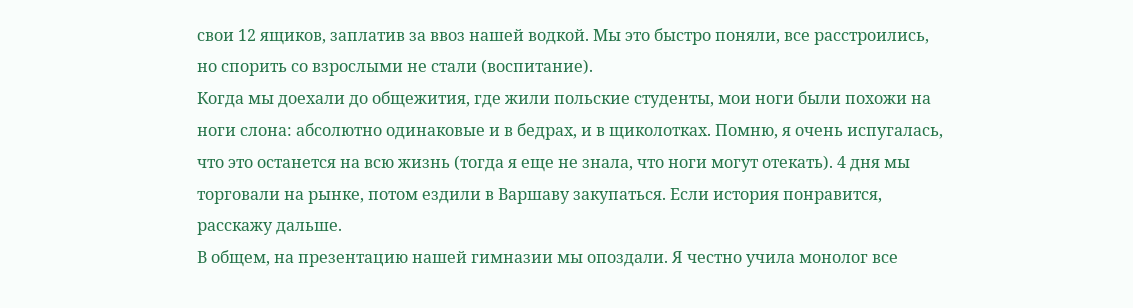свои 12 ящиков, заплатив за ввоз нашей водкой. Мы это быстро поняли, все расстроились, но спорить со взрослыми не стали (воспитание).
Когда мы доехали до общежития, где жили польские студенты, мои ноги были похожи на ноги слона: абсолютно одинаковые и в бедрах, и в щиколотках. Помню, я очень испугалась, что это останется на всю жизнь (тогда я еще не знала, что ноги могут отекать). 4 дня мы торговали на рынке, потом ездили в Варшаву закупаться. Если история понравится, расскажу дальше.
В общем, на презентацию нашей гимназии мы опоздали. Я честно учила монолог все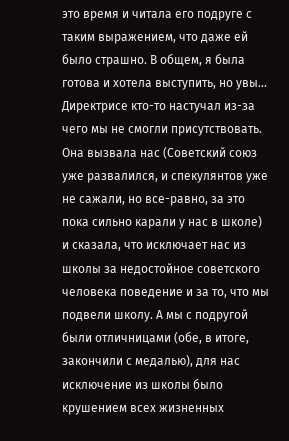это время и читала его подруге с таким выражением, что даже ей было страшно. В общем, я была готова и хотела выступить, но увы... Директрисе кто-то настучал из-за чего мы не смогли присутствовать. Она вызвала нас (Советский союз уже развалился, и спекулянтов уже не сажали, но все-равно, за это пока сильно карали у нас в школе) и сказала, что исключает нас из школы за недостойное советского человека поведение и за то, что мы подвели школу. А мы с подругой были отличницами (обе, в итоге, закончили с медалью), для нас исключение из школы было крушением всех жизненных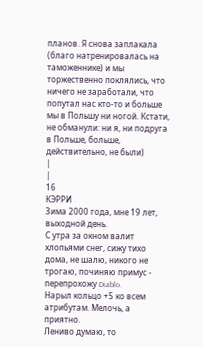планов. Я снова заплакала (благо натренировалась на таможеннике) и мы торжественно поклялись, что ничего не заработали, что попутал нас кто-то и больше мы в Польшу ни ногой. Кстати, не обманули: ни я, ни подруга в Польше, больше, действительно, не были)
|
|
16
КЭРРИ
Зима 2000 года, мне 19 лет, выходной день.
С утра за окном валит хлопьями снег, сижу тихо дома, не шалю, никого не трогаю, починяю примус - перепрохожу Diablo.
Нарыл кольцо +5 ко всем атрибутам. Мелочь, а приятно.
Лениво думаю, то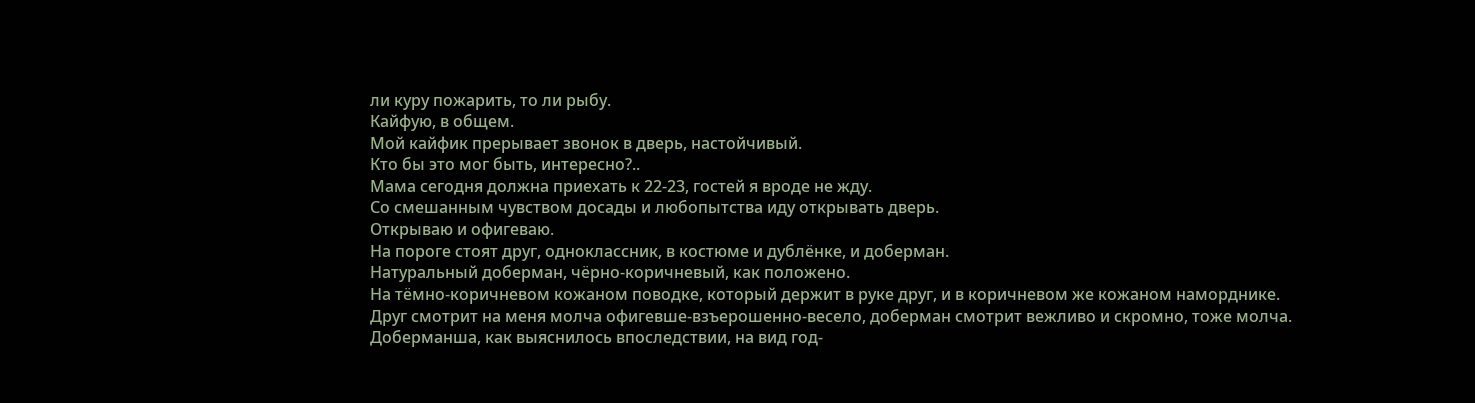ли куру пожарить, то ли рыбу.
Кайфую, в общем.
Мой кайфик прерывает звонок в дверь, настойчивый.
Кто бы это мог быть, интересно?..
Мама сегодня должна приехать к 22-23, гостей я вроде не жду.
Со смешанным чувством досады и любопытства иду открывать дверь.
Открываю и офигеваю.
На пороге стоят друг, одноклассник, в костюме и дублёнке, и доберман.
Натуральный доберман, чёрно-коричневый, как положено.
На тёмно-коричневом кожаном поводке, который держит в руке друг, и в коричневом же кожаном наморднике.
Друг смотрит на меня молча офигевше-взъерошенно-весело, доберман смотрит вежливо и скромно, тоже молча.
Доберманша, как выяснилось впоследствии, на вид год-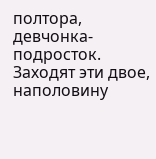полтора, девчонка-подросток.
Заходят эти двое, наполовину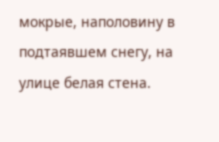мокрые, наполовину в подтаявшем снегу, на улице белая стена.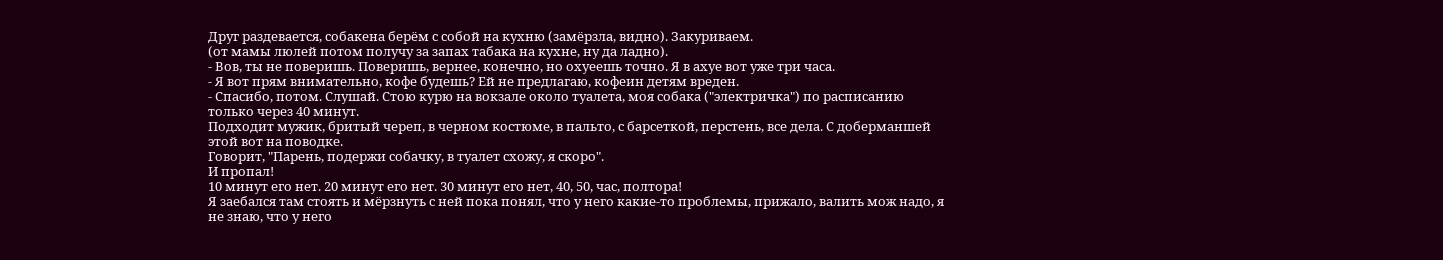Друг раздевается, собакена берём с собой на кухню (замёрзла, видно). Закуриваем.
(от мамы люлей потом получу за запах табака на кухне, ну да ладно).
- Вов, ты не поверишь. Поверишь, вернее, конечно, но охуеешь точно. Я в ахуе вот уже три часа.
- Я вот прям внимательно, кофе будешь? Ей не предлагаю, кофеин детям вреден.
- Спасибо, потом. Слушай. Стою курю на вокзале около туалета, моя собака ("электричка") по расписанию только через 40 минут.
Подходит мужик, бритый череп, в черном костюме, в пальто, с барсеткой, перстень, все дела. С доберманшей этой вот на поводке.
Говорит, "Парень, подержи собачку, в туалет схожу, я скоро".
И пропал!
10 минут его нет. 20 минут его нет. 30 минут его нет, 40, 50, час, полтора!
Я заебался там стоять и мёрзнуть с ней пока понял, что у него какие-то проблемы, прижало, валить мож надо, я не знаю, что у него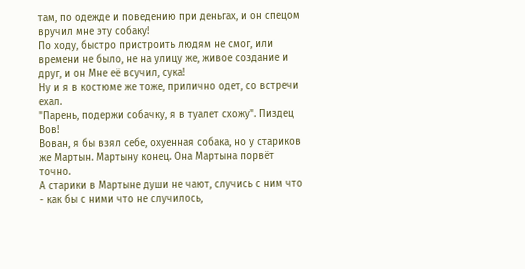там, по одежде и поведению при деньгах, и он спецом вручил мне эту собаку!
По ходу, быстро пристроить людям не смог, или времени не было, не на улицу же, живое создание и друг, и он Мне её всучил, сука!
Ну и я в костюме же тоже, прилично одет, со встречи ехал.
"Парень, подержи собачку, я в туалет схожу". Пиздец Вов!
Вован, я бы взял себе, охуенная собака, но у стариков же Мартын. Мартыну конец. Она Мартына порвёт точно.
А старики в Мартыне души не чают, случись с ним что - как бы с ними что не случилось,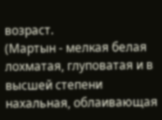возраст.
(Мартын - мелкая белая лохматая, глуповатая и в высшей степени нахальная, облаивающая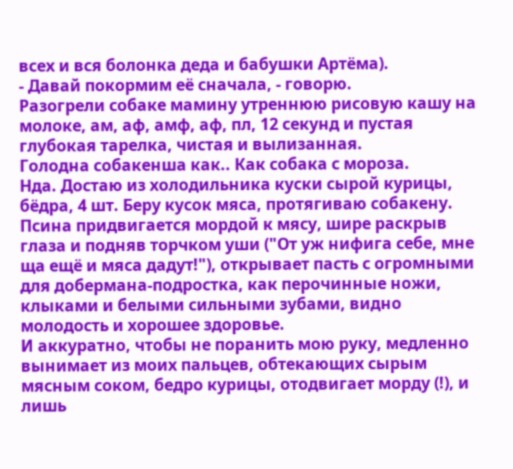всех и вся болонка деда и бабушки Артёма).
- Давай покормим её сначала, - говорю.
Разогрели собаке мамину утреннюю рисовую кашу на молоке, ам, аф, амф, аф, пл, 12 секунд и пустая глубокая тарелка, чистая и вылизанная.
Голодна собакенша как.. Как собака с мороза.
Нда. Достаю из холодильника куски сырой курицы, бёдра, 4 шт. Беру кусок мяса, протягиваю собакену.
Псина придвигается мордой к мясу, шире раскрыв глаза и подняв торчком уши ("От уж нифига себе, мне ща ещё и мяса дадут!"), открывает пасть с огромными для добермана-подростка, как перочинные ножи, клыками и белыми сильными зубами, видно молодость и хорошее здоровье.
И аккуратно, чтобы не поранить мою руку, медленно вынимает из моих пальцев, обтекающих сырым мясным соком, бедро курицы, отодвигает морду (!), и лишь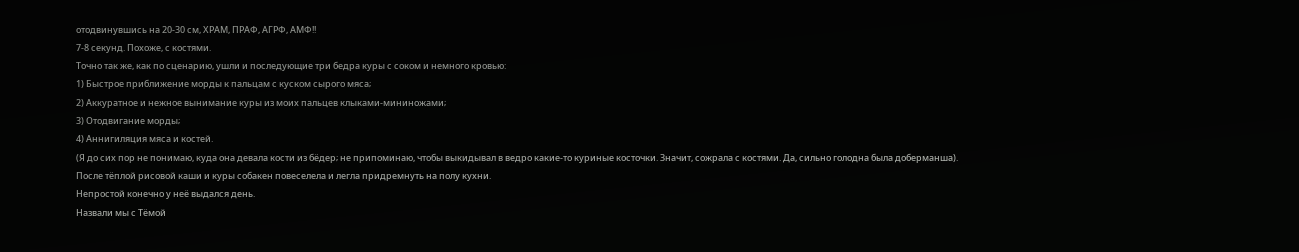отодвинувшись на 20-30 см, ХРАМ, ПРАФ, АГРФ, АМФ!!
7-8 секунд. Похоже, с костями.
Точно так же, как по сценарию, ушли и последующие три бедра куры с соком и немного кровью:
1) Быстрое приближение морды к пальцам с куском сырого мяса;
2) Аккуратное и нежное вынимание куры из моих пальцев клыками-мининожами;
3) Отодвигание морды;
4) Аннигиляция мяса и костей.
(Я до сих пор не понимаю, куда она девала кости из бёдер; не припоминаю, чтобы выкидывал в ведро какие-то куриные косточки. Значит, сожрала с костями. Да, сильно голодна была доберманша).
После тёплой рисовой каши и куры собакен повеселела и легла придремнуть на полу кухни.
Непростой конечно у неё выдался день.
Назвали мы с Тёмой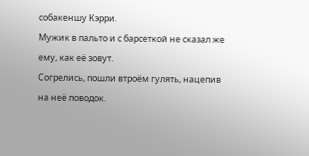собакеншу Кэрри.
Мужик в пальто и с барсеткой не сказал же ему, как её зовут.
Согрелись, пошли втроём гулять, нацепив на неё поводок.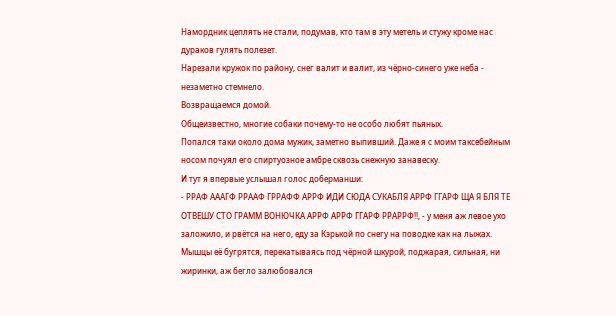Намордник цеплять не стали, подумав, кто там в эту метель и стужу кроме нас дураков гулять полезет.
Нарезали кружок по району, снег валит и валит, из чёрно-синего уже неба - незаметно стемнело.
Возвращаемся домой.
Общеизвестно, многие собаки почему-то не особо любят пьяных.
Попался таки около дома мужик, заметно выпивший. Даже я с моим таксебейным носом почуял его спиртуозное амбре сквозь снежную занавеску.
И тут я впервые услышал голос доберманши:
- РРАФ АААГФ РРААФ ГРРАФФ АРРФ ИДИ СЮДА СУКАБЛЯ АРРФ ГГАРФ ЩА Я БЛЯ ТЕ ОТВЕШУ СТО ГРАММ ВОНЮЧКА АРРФ АРРФ ГГАРФ РРАРРФ!!, - у меня аж левое ухо заложило, и рвётся на него, еду за Кэрькой по снегу на поводке как на лыжах.
Мышцы её бугрятся, перекатываясь под чёрной шкурой, поджарая, сильная, ни жиринки, аж бегло залюбовался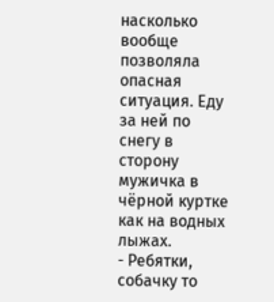насколько вообще позволяла опасная ситуация. Еду за ней по снегу в сторону мужичка в чёрной куртке как на водных лыжах.
- Ребятки, собачку то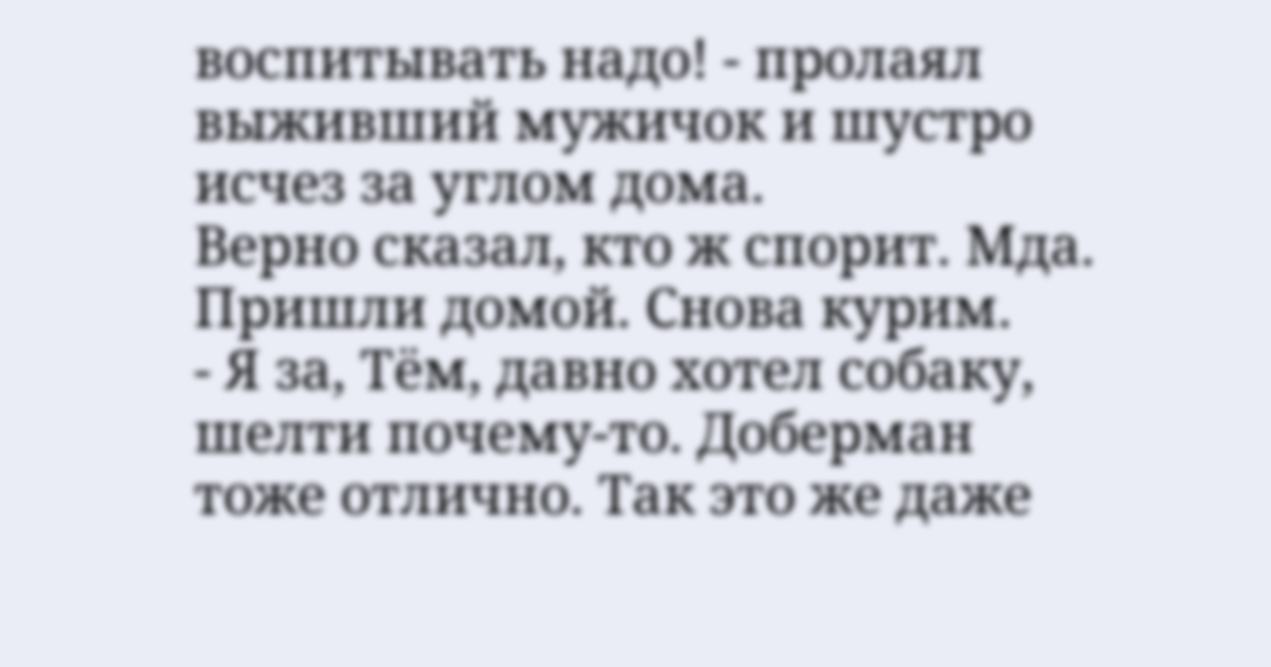воспитывать надо! - пролаял выживший мужичок и шустро исчез за углом дома.
Верно сказал, кто ж спорит. Мда.
Пришли домой. Снова курим.
- Я за, Тём, давно хотел собаку, шелти почему-то. Доберман тоже отлично. Так это же даже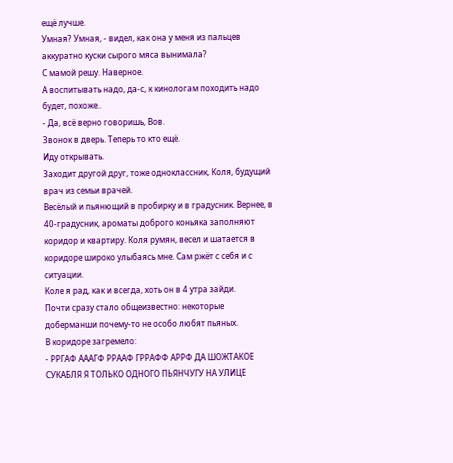ещё лучше.
Умная? Умная, - видел, как она у меня из пальцев аккуратно куски сырого мяса вынимала?
С мамой решу. Наверное.
А воспитывать надо, да-с, к кинологам походить надо будет, похоже..
- Да, всё верно говоришь, Вов.
Звонок в дверь. Теперь то кто ещё.
Иду открывать.
Заходит другой друг, тоже одноклассник, Коля, будущий врач из семьи врачей.
Весёлый и пьянющий в пробирку и в градусник. Вернее, в 40-градусник, ароматы доброго коньяка заполняют коридор и квартиру. Коля румян, весел и шатается в коридоре широко улыбаясь мне. Сам ржёт с себя и с ситуации.
Коле я рад, как и всегда, хоть он в 4 утра зайди.
Почти сразу стало общеизвестно: некоторые доберманши почему-то не особо любят пьяных.
В коридоре загремело:
- РРГАФ АААГФ РРААФ ГРРАФФ АРРФ ДА ШОЖТАКОЕ СУКАБЛЯ Я ТОЛЬКО ОДНОГО ПЬЯНЧУГУ НА УЛИЦЕ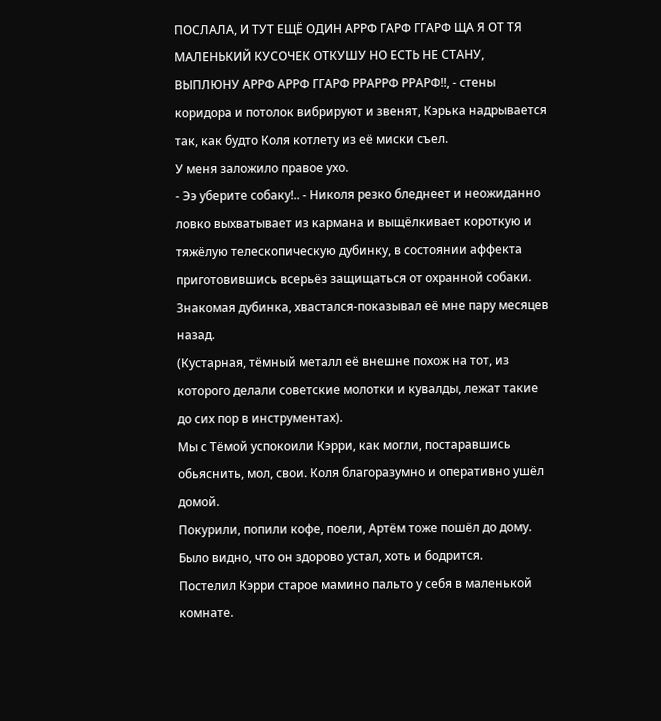ПОСЛАЛА, И ТУТ ЕЩЁ ОДИН АРРФ ГАРФ ГГАРФ ЩА Я ОТ ТЯ МАЛЕНЬКИЙ КУСОЧЕК ОТКУШУ НО ЕСТЬ НЕ СТАНУ, ВЫПЛЮНУ АРРФ АРРФ ГГАРФ РРАРРФ РРАРФ!!, - стены коридора и потолок вибрируют и звенят, Кэрька надрывается так, как будто Коля котлету из её миски съел.
У меня заложило правое ухо.
- Ээ уберите собаку!.. - Николя резко бледнеет и неожиданно ловко выхватывает из кармана и выщёлкивает короткую и тяжёлую телескопическую дубинку, в состоянии аффекта приготовившись всерьёз защищаться от охранной собаки.
Знакомая дубинка, хвастался-показывал её мне пару месяцев назад.
(Кустарная, тёмный металл её внешне похож на тот, из которого делали советские молотки и кувалды, лежат такие до сих пор в инструментах).
Мы с Тёмой успокоили Кэрри, как могли, постаравшись обьяснить, мол, свои. Коля благоразумно и оперативно ушёл домой.
Покурили, попили кофе, поели, Артём тоже пошёл до дому. Было видно, что он здорово устал, хоть и бодрится.
Постелил Кэрри старое мамино пальто у себя в маленькой комнате.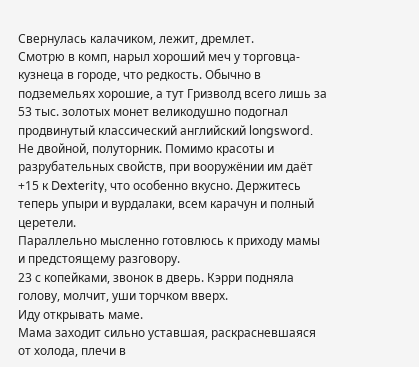Свернулась калачиком, лежит, дремлет.
Смотрю в комп, нарыл хороший меч у торговца-кузнеца в городе, что редкость. Обычно в подземельях хорошие, а тут Гризволд всего лишь за 53 тыс. золотых монет великодушно подогнал продвинутый классический английский longsword. Не двойной, полуторник. Помимо красоты и разрубательных свойств, при вооружёнии им даёт +15 к Dexterity, что особенно вкусно. Держитесь теперь упыри и вурдалаки, всем карачун и полный церетели.
Параллельно мысленно готовлюсь к приходу мамы и предстоящему разговору.
23 с копейками, звонок в дверь. Кэрри подняла голову, молчит, уши торчком вверх.
Иду открывать маме.
Мама заходит сильно уставшая, раскрасневшаяся от холода, плечи в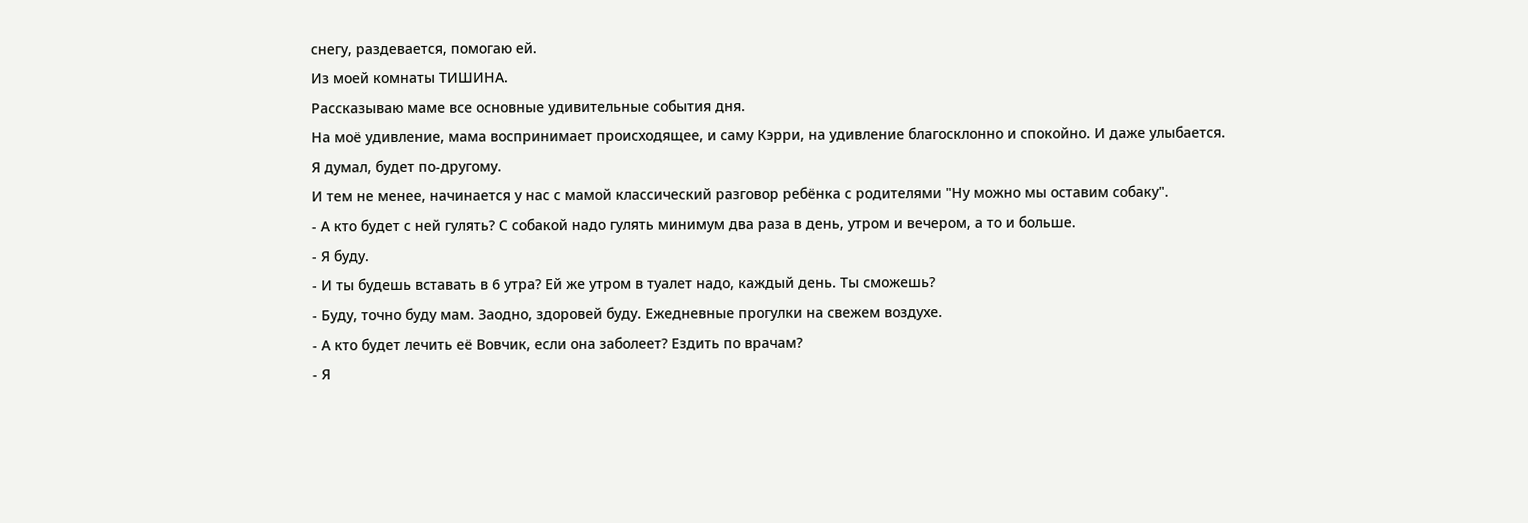снегу, раздевается, помогаю ей.
Из моей комнаты ТИШИНА.
Рассказываю маме все основные удивительные события дня.
На моё удивление, мама воспринимает происходящее, и саму Кэрри, на удивление благосклонно и спокойно. И даже улыбается.
Я думал, будет по-другому.
И тем не менее, начинается у нас с мамой классический разговор ребёнка с родителями "Ну можно мы оставим собаку".
- А кто будет с ней гулять? С собакой надо гулять минимум два раза в день, утром и вечером, а то и больше.
- Я буду.
- И ты будешь вставать в 6 утра? Ей же утром в туалет надо, каждый день. Ты сможешь?
- Буду, точно буду мам. Заодно, здоровей буду. Ежедневные прогулки на свежем воздухе.
- А кто будет лечить её Вовчик, если она заболеет? Ездить по врачам?
- Я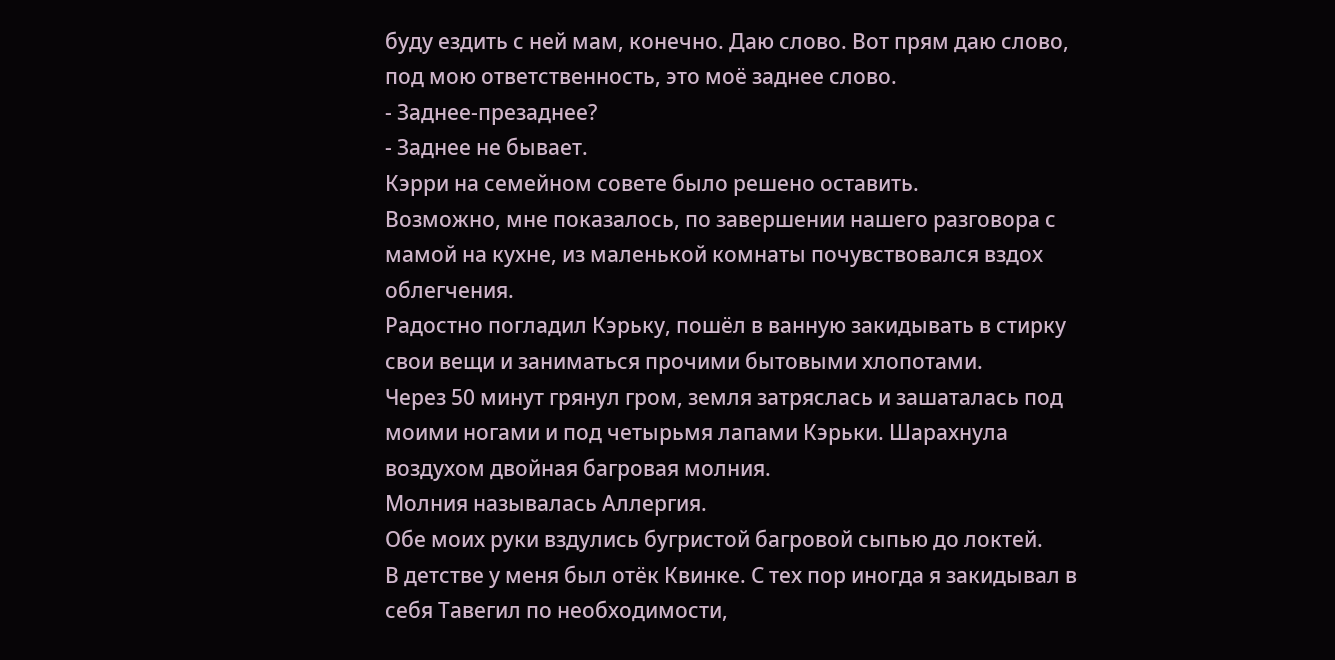буду ездить с ней мам, конечно. Даю слово. Вот прям даю слово, под мою ответственность, это моё заднее слово.
- Заднее-презаднее?
- Заднее не бывает.
Кэрри на семейном совете было решено оставить.
Возможно, мне показалось, по завершении нашего разговора с мамой на кухне, из маленькой комнаты почувствовался вздох облегчения.
Радостно погладил Кэрьку, пошёл в ванную закидывать в стирку свои вещи и заниматься прочими бытовыми хлопотами.
Через 50 минут грянул гром, земля затряслась и зашаталась под моими ногами и под четырьмя лапами Кэрьки. Шарахнула воздухом двойная багровая молния.
Молния называлась Аллергия.
Обе моих руки вздулись бугристой багровой сыпью до локтей.
В детстве у меня был отёк Квинке. С тех пор иногда я закидывал в себя Тавегил по необходимости,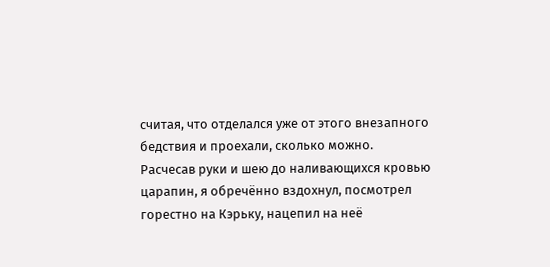считая, что отделался уже от этого внезапного бедствия и проехали, сколько можно.
Расчесав руки и шею до наливающихся кровью царапин, я обречённо вздохнул, посмотрел горестно на Кэрьку, нацепил на неё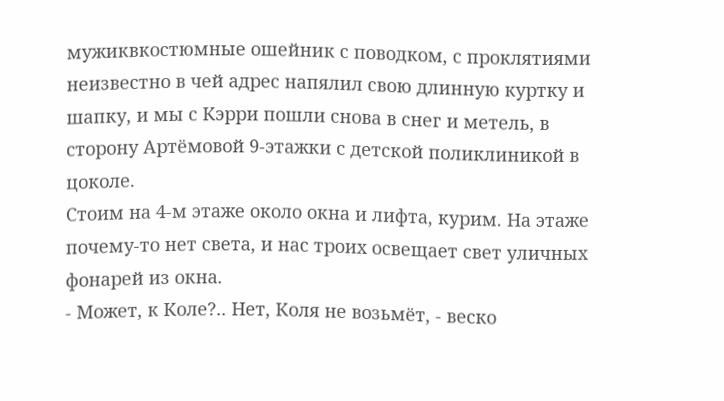мужиквкостюмные ошейник с поводком, с проклятиями неизвестно в чей адрес напялил свою длинную куртку и шапку, и мы с Кэрри пошли снова в снег и метель, в сторону Артёмовой 9-этажки с детской поликлиникой в цоколе.
Стоим на 4-м этаже около окна и лифта, курим. На этаже почему-то нет света, и нас троих освещает свет уличных фонарей из окна.
- Может, к Коле?.. Нет, Коля не возьмёт, - веско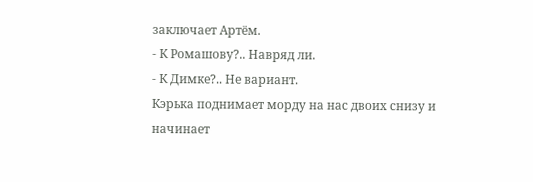заключает Артём.
- К Ромашову?.. Навряд ли.
- К Димке?.. Не вариант.
Кэрька поднимает морду на нас двоих снизу и начинает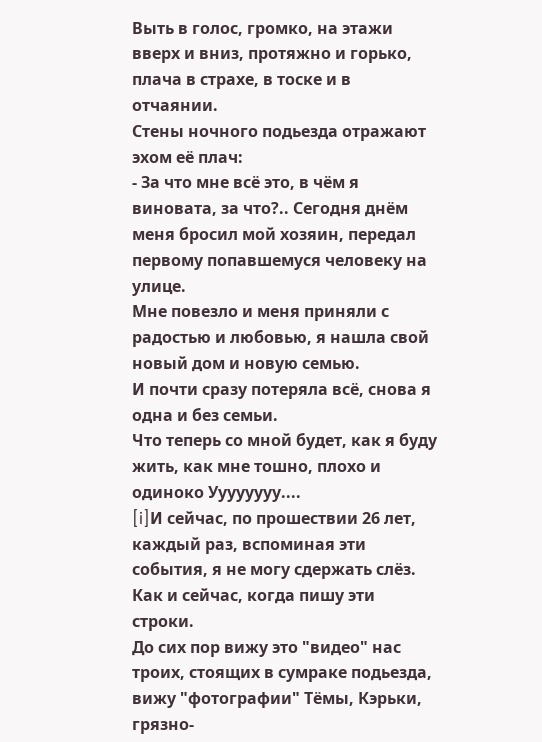Выть в голос, громко, на этажи вверх и вниз, протяжно и горько, плача в страхе, в тоске и в отчаянии.
Стены ночного подьезда отражают эхом её плач:
- За что мне всё это, в чём я виновата, за что?.. Сегодня днём меня бросил мой хозяин, передал первому попавшемуся человеку на улице.
Мне повезло и меня приняли с радостью и любовью, я нашла свой новый дом и новую семью.
И почти сразу потеряла всё, снова я одна и без семьи.
Что теперь со мной будет, как я буду жить, как мне тошно, плохо и одиноко Уууууууу....
[i]И сейчас, по прошествии 26 лет, каждый раз, вспоминая эти события, я не могу сдержать слёз. Как и сейчас, когда пишу эти строки.
До сих пор вижу это "видео" нас троих, стоящих в сумраке подьезда, вижу "фотографии" Тёмы, Кэрьки, грязно-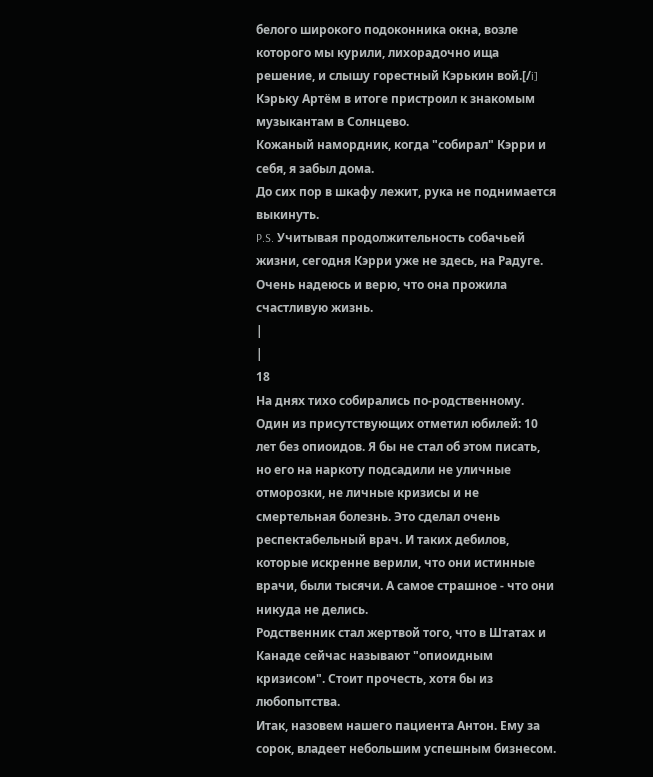белого широкого подоконника окна, возле которого мы курили, лихорадочно ища решение, и слышу горестный Кэрькин вой.[/i]
Кэрьку Артём в итоге пристроил к знакомым музыкантам в Солнцево.
Кожаный намордник, когда "собирал" Кэрри и себя, я забыл дома.
До сих пор в шкафу лежит, рука не поднимается выкинуть.
P.S. Учитывая продолжительность собачьей жизни, сегодня Кэрри уже не здесь, на Радуге.
Очень надеюсь и верю, что она прожила счастливую жизнь.
|
|
18
На днях тихо собирались по-родственному. Один из присутствующих отметил юбилей: 10 лет без опиоидов. Я бы не стал об этом писать, но его на наркоту подсадили не уличные отморозки, не личные кризисы и не смертельная болезнь. Это сделал очень респектабельный врач. И таких дебилов, которые искренне верили, что они истинные врачи, были тысячи. А самое страшное - что они никуда не делись.
Родственник стал жертвой того, что в Штатах и Канаде сейчас называют "опиоидным кризисом". Стоит прочесть, хотя бы из любопытства.
Итак, назовем нашего пациента Антон. Ему за сорок, владеет небольшим успешным бизнесом.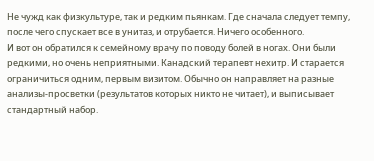Не чужд как физкультуре, так и редким пьянкам. Где сначала следует темпу, после чего спускает все в унитаз, и отрубается. Ничего особенного.
И вот он обратился к семейному врачу по поводу болей в ногах. Они были редкими, но очень неприятными. Канадский терапевт нехитр. И старается ограничиться одним, первым визитом. Обычно он направляет на разные анализы-просветки (результатов которых никто не читает), и выписывает стандартный набор.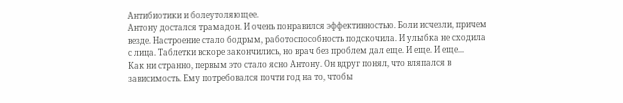Антибиотики и болеутоляющее.
Антону достался трамадон. И очень понравился эффективностью. Боли исчезли, причем везде. Настроение стало бодрым, работоспособность подскочила. И улыбка не сходила с лица. Таблетки вскоре закончились, но врач без проблем дал еще. И еще. И еще...
Как ни странно, первым это стало ясно Антону. Он вдруг понял, что вляпался в зависимость. Ему потребовался почти год на то, чтобы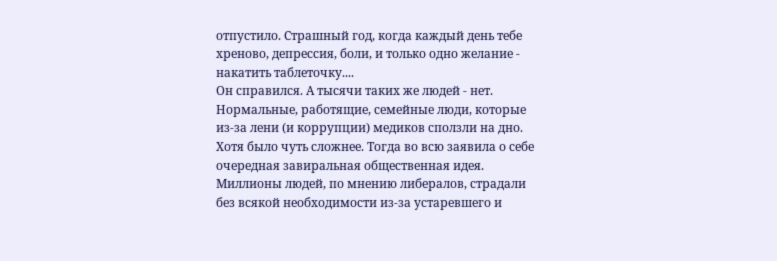отпустило. Страшный год, когда каждый день тебе хреново, депрессия, боли, и только одно желание - накатить таблеточку....
Он справился. А тысячи таких же людей - нет. Нормальные, работящие, семейные люди, которые из-за лени (и коррупции) медиков сползли на дно.
Хотя было чуть сложнее. Тогда во всю заявила о себе очередная завиральная общественная идея. Миллионы людей, по мнению либералов, страдали без всякой необходимости из-за устаревшего и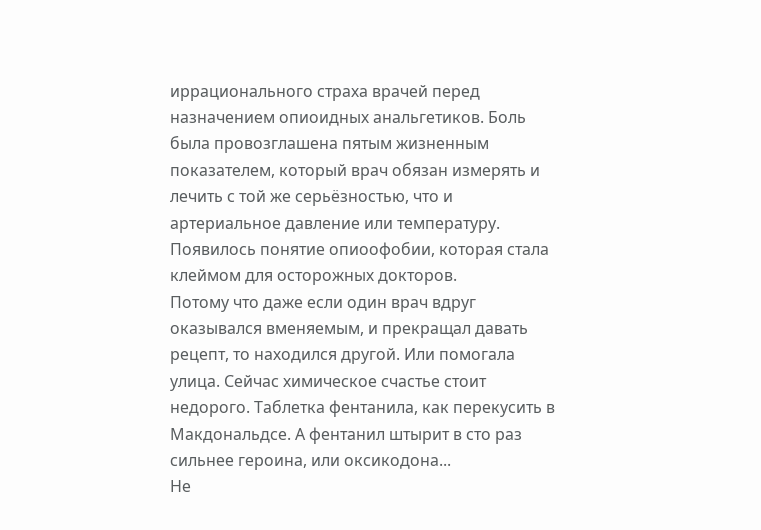иррационального страха врачей перед назначением опиоидных анальгетиков. Боль была провозглашена пятым жизненным показателем, который врач обязан измерять и лечить с той же серьёзностью, что и артериальное давление или температуру. Появилось понятие опиоофобии, которая стала клеймом для осторожных докторов.
Потому что даже если один врач вдруг оказывался вменяемым, и прекращал давать рецепт, то находился другой. Или помогала улица. Сейчас химическое счастье стоит недорого. Таблетка фентанила, как перекусить в Макдональдсе. А фентанил штырит в сто раз сильнее героина, или оксикодона...
Не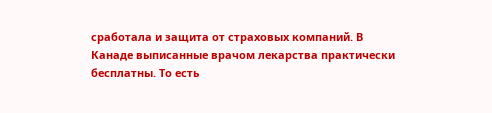сработала и защита от страховых компаний. В Канаде выписанные врачом лекарства практически бесплатны. То есть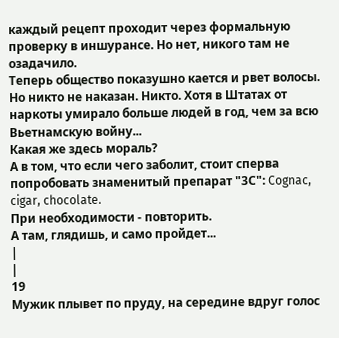каждый рецепт проходит через формальную проверку в иншурансе. Но нет, никого там не озадачило.
Теперь общество показушно кается и рвет волосы. Но никто не наказан. Никто. Хотя в Штатах от наркоты умирало больше людей в год, чем за всю Вьетнамскую войну...
Какая же здесь мораль?
А в том, что если чего заболит, стоит сперва попробовать знаменитый препарат "3С": Cognac, cigar, chocolate.
При необходимости - повторить.
А там, глядишь, и само пройдет...
|
|
19
Мужик плывет по пруду, на середине вдруг голос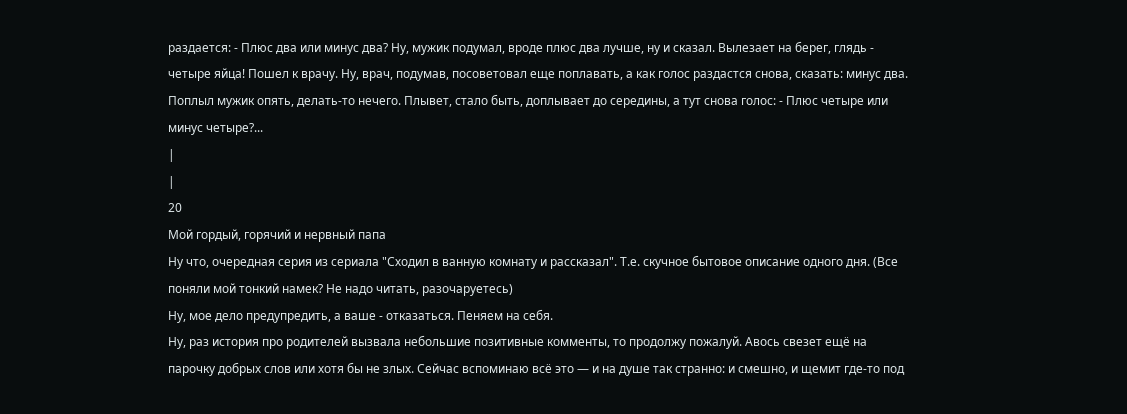раздается: - Плюс два или минус два? Ну, мужик подумал, вроде плюс два лучше, ну и сказал. Вылезает на берег, глядь - четыре яйца! Пошел к врачу. Ну, врач, подумав, посоветовал еще поплавать, а как голос раздастся снова, сказать: минус два. Поплыл мужик опять, делать-то нечего. Плывет, стало быть, доплывает до середины, а тут снова голос: - Плюс четыре или минус четыре?...
|
|
20
Мой гордый, горячий и нервный папа
Ну что, очередная серия из сериала "Сходил в ванную комнату и рассказал". Т.е. скучное бытовое описание одного дня. (Все поняли мой тонкий намек? Не надо читать, разочаруетесь)
Ну, мое дело предупредить, а ваше - отказаться. Пеняем на себя.
Ну, раз история про родителей вызвала небольшие позитивные комменты, то продолжу пожалуй. Авось свезет ещё на парочку добрых слов или хотя бы не злых. Сейчас вспоминаю всё это — и на душе так странно: и смешно, и щемит где-то под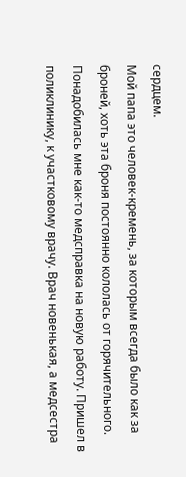сердцем.
Мой папа это человек-кремень, за которым всегда было как за броней, хоть эта броня постоянно кололась от горячительного.
Понадобилась мне как-то медсправка на новую работу. Пришел в поликлинику, к участковому врачу. Врач новенькая, а медсестра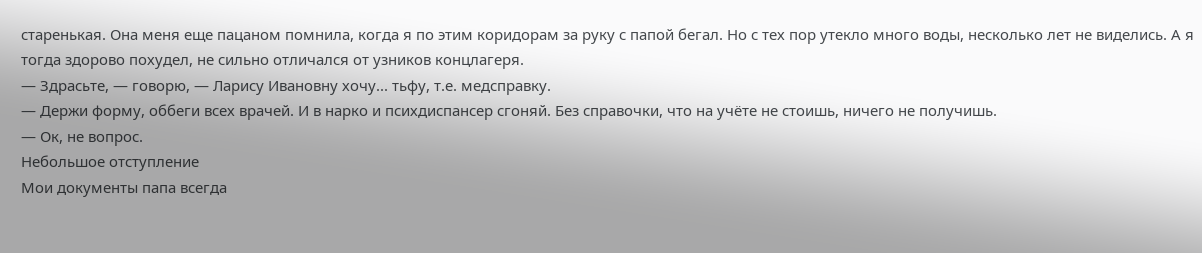старенькая. Она меня еще пацаном помнила, когда я по этим коридорам за руку с папой бегал. Но с тех пор утекло много воды, несколько лет не виделись. А я тогда здорово похудел, не сильно отличался от узников концлагеря.
— Здрасьте, — говорю, — Ларису Ивановну хочу... тьфу, т.е. медсправку.
— Держи форму, оббеги всех врачей. И в нарко и психдиспансер сгоняй. Без справочки, что на учёте не стоишь, ничего не получишь.
— Ок, не вопрос.
Небольшое отступление
Мои документы папа всегда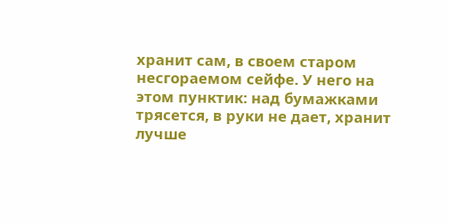хранит сам, в своем старом несгораемом сейфе. У него на этом пунктик: над бумажками трясется, в руки не дает, хранит лучше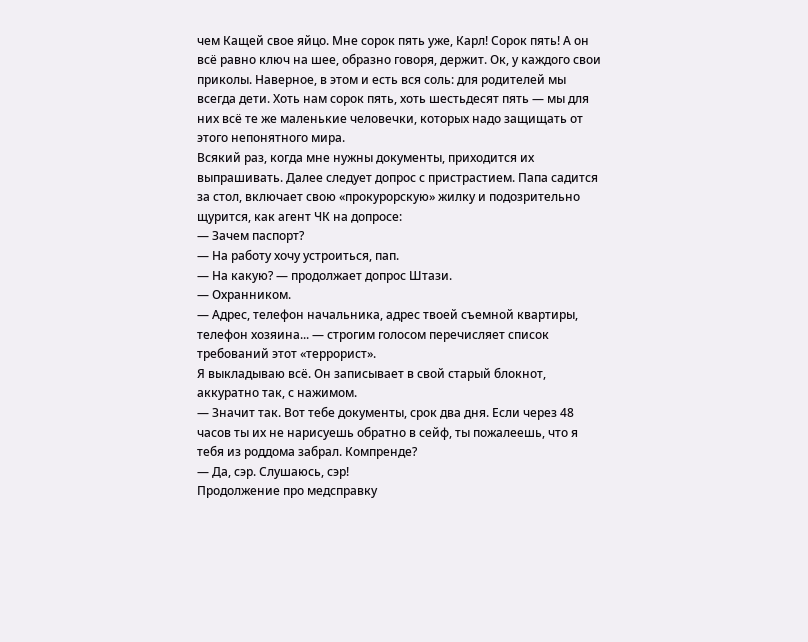чем Кащей свое яйцо. Мне сорок пять уже, Карл! Сорок пять! А он всё равно ключ на шее, образно говоря, держит. Ок, у каждого свои приколы. Наверное, в этом и есть вся соль: для родителей мы всегда дети. Хоть нам сорок пять, хоть шестьдесят пять — мы для них всё те же маленькие человечки, которых надо защищать от этого непонятного мира.
Всякий раз, когда мне нужны документы, приходится их выпрашивать. Далее следует допрос с пристрастием. Папа садится за стол, включает свою «прокурорскую» жилку и подозрительно щурится, как агент ЧК на допросе:
— Зачем паспорт?
— На работу хочу устроиться, пап.
— На какую? — продолжает допрос Штази.
— Охранником.
— Адрес, телефон начальника, адрес твоей съемной квартиры, телефон хозяина... — строгим голосом перечисляет список требований этот «террорист».
Я выкладываю всё. Он записывает в свой старый блокнот, аккуратно так, с нажимом.
— Значит так. Вот тебе документы, срок два дня. Если через 48 часов ты их не нарисуешь обратно в сейф, ты пожалеешь, что я тебя из роддома забрал. Компренде?
— Да, сэр. Слушаюсь, сэр!
Продолжение про медсправку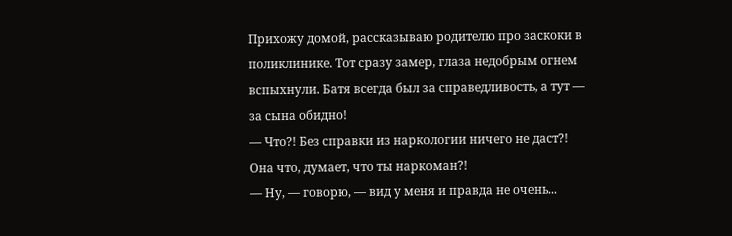Прихожу домой, рассказываю родителю про заскоки в поликлинике. Тот сразу замер, глаза недобрым огнем вспыхнули. Батя всегда был за справедливость, а тут — за сына обидно!
— Что?! Без справки из наркологии ничего не даст?! Она что, думает, что ты наркоман?!
— Ну, — говорю, — вид у меня и правда не очень...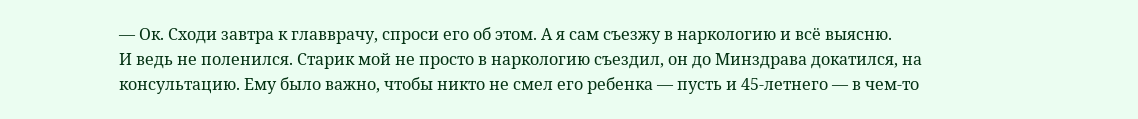— Ок. Сходи завтра к главврачу, спроси его об этом. А я сам съезжу в наркологию и всё выясню.
И ведь не поленился. Старик мой не просто в наркологию съездил, он до Минздрава докатился, на консультацию. Ему было важно, чтобы никто не смел его ребенка — пусть и 45-летнего — в чем-то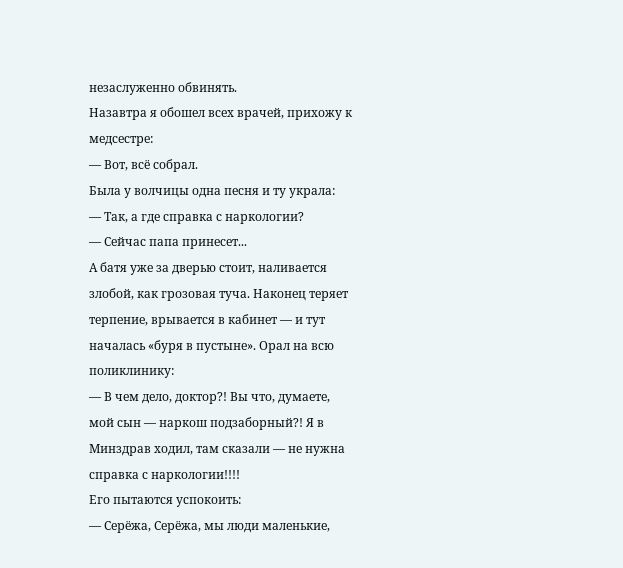незаслуженно обвинять.
Назавтра я обошел всех врачей, прихожу к медсестре:
— Вот, всё собрал.
Была у волчицы одна песня и ту украла:
— Так, а где справка с наркологии?
— Сейчас папа принесет...
А батя уже за дверью стоит, наливается злобой, как грозовая туча. Наконец теряет терпение, врывается в кабинет — и тут началась «буря в пустыне». Орал на всю поликлинику:
— В чем дело, доктор?! Вы что, думаете, мой сын — наркош подзаборный?! Я в Минздрав ходил, там сказали — не нужна справка с наркологии!!!!
Его пытаются успокоить:
— Серёжа, Серёжа, мы люди маленькие,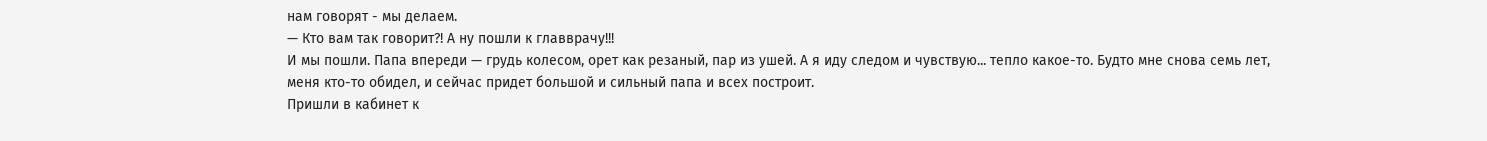нам говорят - мы делаем.
— Кто вам так говорит?! А ну пошли к главврачу!!!
И мы пошли. Папа впереди — грудь колесом, орет как резаный, пар из ушей. А я иду следом и чувствую... тепло какое-то. Будто мне снова семь лет, меня кто-то обидел, и сейчас придет большой и сильный папа и всех построит.
Пришли в кабинет к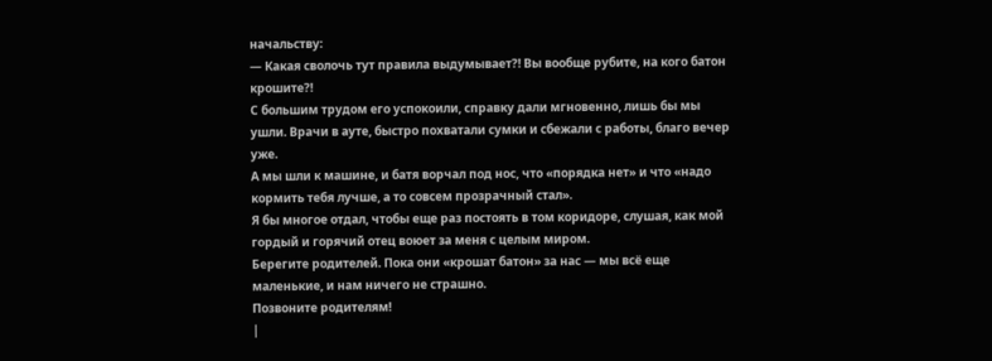начальству:
— Какая сволочь тут правила выдумывает?! Вы вообще рубите, на кого батон крошите?!
С большим трудом его успокоили, справку дали мгновенно, лишь бы мы ушли. Врачи в ауте, быстро похватали сумки и сбежали с работы, благо вечер уже.
А мы шли к машине, и батя ворчал под нос, что «порядка нет» и что «надо кормить тебя лучше, а то совсем прозрачный стал».
Я бы многое отдал, чтобы еще раз постоять в том коридоре, слушая, как мой гордый и горячий отец воюет за меня с целым миром.
Берегите родителей. Пока они «крошат батон» за нас — мы всё еще маленькие, и нам ничего не страшно.
Позвоните родителям!
|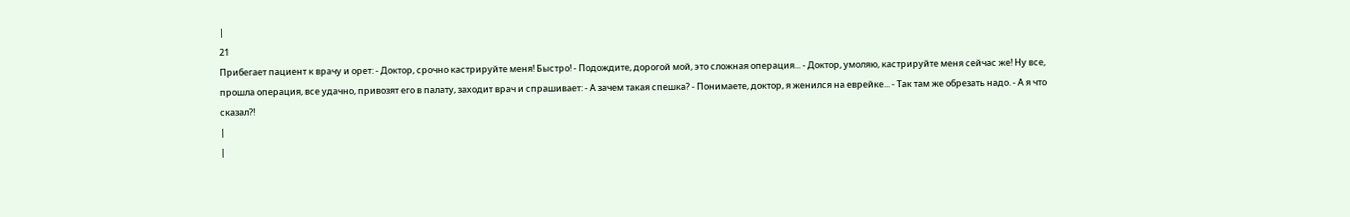|
21
Прибегает пациент к врачу и орет: - Доктор, срочно кастрируйте меня! Быстро! - Подождите, дорогой мой, это сложная операция... - Доктор, умоляю, кастрируйте меня сейчас же! Ну все, прошла операция, все удачно, привозят его в палату, заходит врач и спрашивает: - А зачем такая спешка? - Понимаете, доктор, я женился на еврейке... - Так там же обрезать надо. - А я что сказал?!
|
|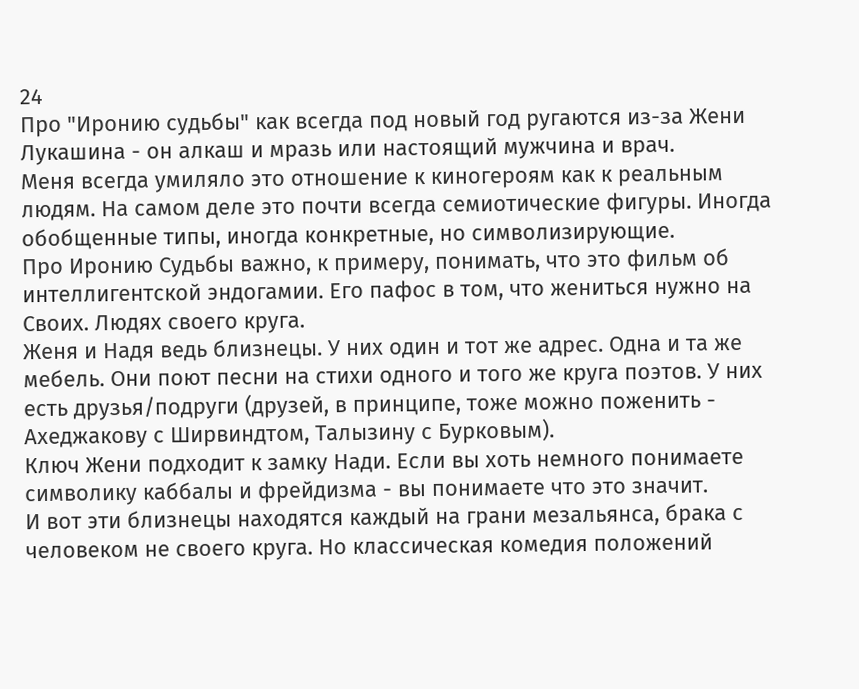24
Про "Иронию судьбы" как всегда под новый год ругаются из-за Жени Лукашина - он алкаш и мразь или настоящий мужчина и врач.
Меня всегда умиляло это отношение к киногероям как к реальным людям. На самом деле это почти всегда семиотические фигуры. Иногда обобщенные типы, иногда конкретные, но символизирующие.
Про Иронию Судьбы важно, к примеру, понимать, что это фильм об интеллигентской эндогамии. Его пафос в том, что жениться нужно на Своих. Людях своего круга.
Женя и Надя ведь близнецы. У них один и тот же адрес. Одна и та же мебель. Они поют песни на стихи одного и того же круга поэтов. У них есть друзья/подруги (друзей, в принципе, тоже можно поженить - Ахеджакову с Ширвиндтом, Талызину с Бурковым).
Ключ Жени подходит к замку Нади. Если вы хоть немного понимаете символику каббалы и фрейдизма - вы понимаете что это значит.
И вот эти близнецы находятся каждый на грани мезальянса, брака с человеком не своего круга. Но классическая комедия положений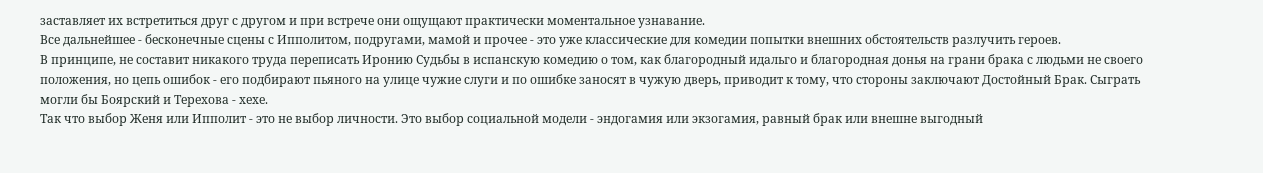заставляет их встретиться друг с другом и при встрече они ощущают практически моментальное узнавание.
Все дальнейшее - бесконечные сцены с Ипполитом, подругами, мамой и прочее - это уже классические для комедии попытки внешних обстоятельств разлучить героев.
В принципе, не составит никакого труда переписать Иронию Судьбы в испанскую комедию о том, как благородный идальго и благородная донья на грани брака с людьми не своего положения, но цепь ошибок - его подбирают пьяного на улице чужие слуги и по ошибке заносят в чужую дверь, приводит к тому, что стороны заключают Достойный Брак. Сыграть могли бы Боярский и Терехова - хехе.
Так что выбор Женя или Ипполит - это не выбор личности. Это выбор социальной модели - эндогамия или экзогамия, равный брак или внешне выгодный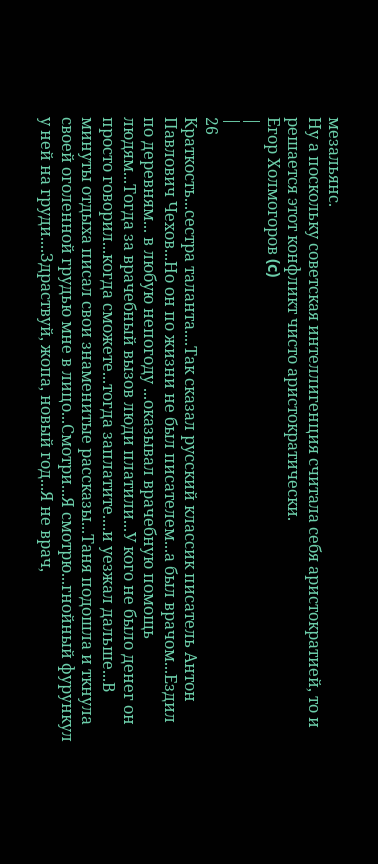мезальянс.
Ну а поскольку советская интеллигенция считала себя аристократией, то и решается этот конфликт чисто аристократически.
Егор Холмогоров (c)
|
|
26
Краткость...сестра таланта....Так сказал русский классик писатель Антон Павлович Чехов...Но он по жизни не был писателем...а был врачом...Ездил по деревням... в любую непогоду ...оказывал врачебную помощь людям...Тогда за врачебный вызов люди платили...У кого не было денег он просто говорил...когда сможете...тогда заплатите....и уезжал дальше...В минуты отдыха писал свои знаменитые рассказы...Таня подошла и ткнула своей оголенной грудью мне в лицо...Смотри...Я смотрю...гнойный фурункул у ней на груди....Здраствуй, жопа, новый год...Я не врач,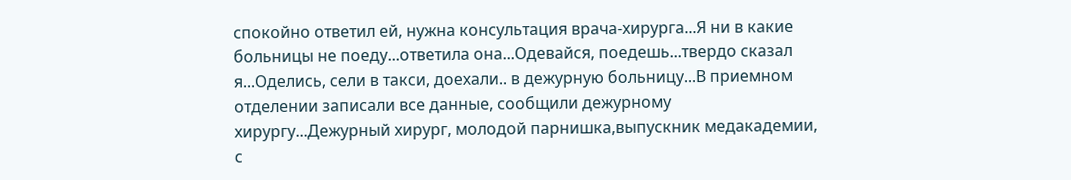спокойно ответил ей, нужна консультация врача-хирурга...Я ни в какие больницы не поеду...ответила она...Одевайся, поедешь...твердо сказал я...Оделись, сели в такси, доехали.. в дежурную больницу...В приемном отделении записали все данные, сообщили дежурному хирургу...Дежурный хирург, молодой парнишка,выпускник медакадемии, с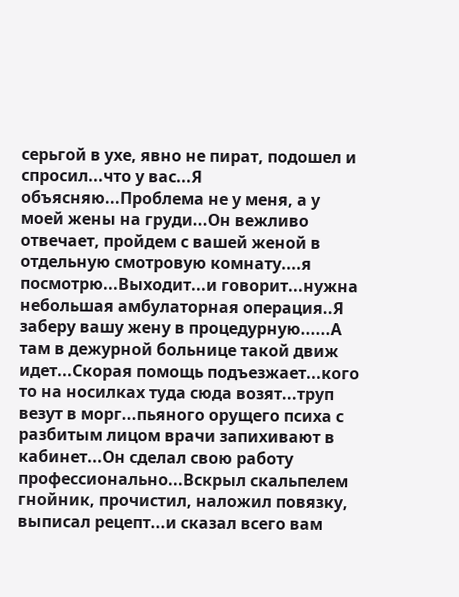серьгой в ухе, явно не пират, подошел и спросил...что у вас...Я объясняю...Проблема не у меня, а у моей жены на груди...Он вежливо отвечает, пройдем с вашей женой в отдельную смотровую комнату....я посмотрю...Выходит...и говорит...нужна небольшая амбулаторная операция..Я заберу вашу жену в процедурную......А там в дежурной больнице такой движ идет...Скорая помощь подъезжает...кого то на носилках туда сюда возят...труп везут в морг...пьяного орущего психа с разбитым лицом врачи запихивают в кабинет...Он сделал свою работу профессионально...Вскрыл скальпелем гнойник, прочистил, наложил повязку, выписал рецепт...и сказал всего вам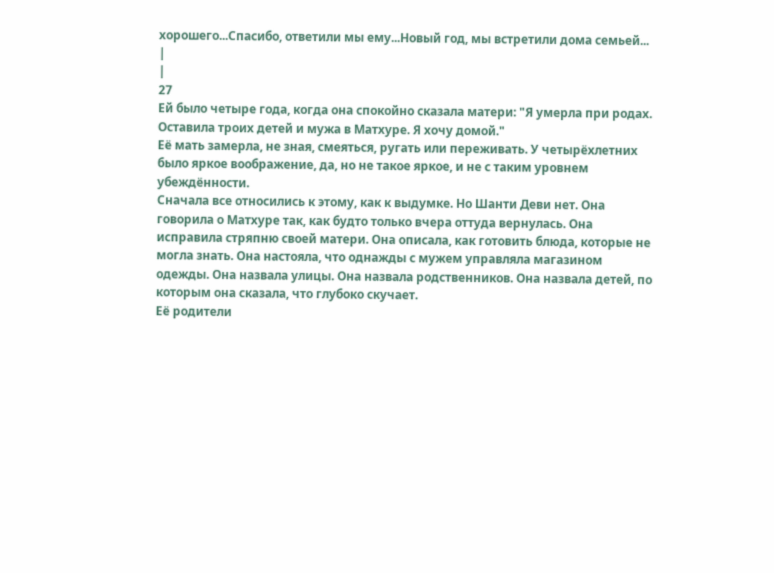хорошего...Спасибо, ответили мы ему...Новый год, мы встретили дома семьей...
|
|
27
Ей было четыре года, когда она спокойно сказала матери: "Я умерла при родах. Оставила троих детей и мужа в Матхуре. Я хочу домой."
Её мать замерла, не зная, смеяться, ругать или переживать. У четырёхлетних было яркое воображение, да, но не такое яркое, и не с таким уровнем убеждённости.
Сначала все относились к этому, как к выдумке. Но Шанти Деви нет. Она говорила о Матхуре так, как будто только вчера оттуда вернулась. Она исправила стряпню своей матери. Она описала, как готовить блюда, которые не могла знать. Она настояла, что однажды с мужем управляла магазином одежды. Она назвала улицы. Она назвала родственников. Она назвала детей, по которым она сказала, что глубоко скучает.
Её родители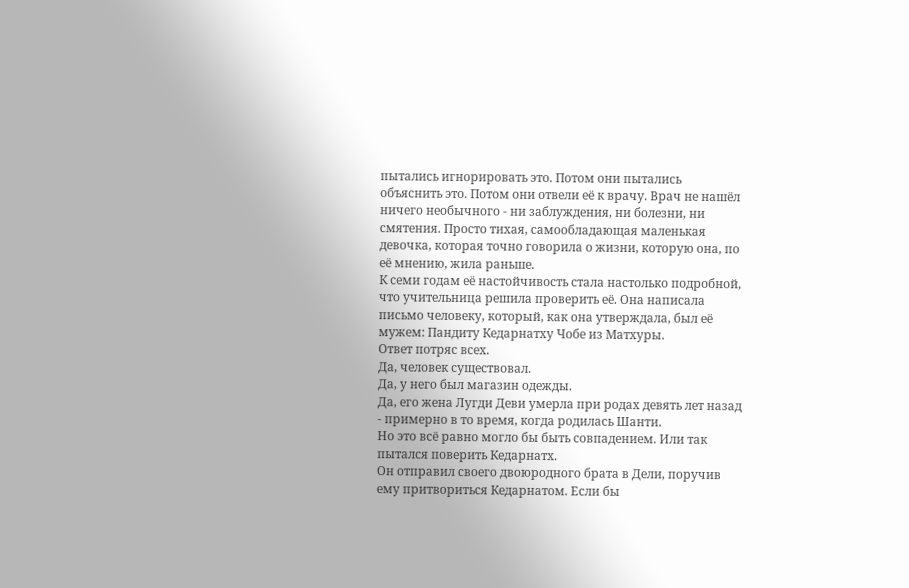пытались игнорировать это. Потом они пытались объяснить это. Потом они отвели её к врачу. Врач не нашёл ничего необычного - ни заблуждения, ни болезни, ни смятения. Просто тихая, самообладающая маленькая девочка, которая точно говорила о жизни, которую она, по её мнению, жила раньше.
К семи годам её настойчивость стала настолько подробной, что учительница решила проверить её. Она написала письмо человеку, который, как она утверждала, был её мужем: Пандиту Кедарнатху Чобе из Матхуры.
Ответ потряс всех.
Да, человек существовал.
Да, у него был магазин одежды.
Да, его жена Лугди Деви умерла при родах девять лет назад - примерно в то время, когда родилась Шанти.
Но это всё равно могло бы быть совпадением. Или так пытался поверить Кедарнатх.
Он отправил своего двоюродного брата в Дели, поручив ему притвориться Кедарнатом. Если бы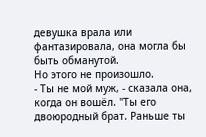девушка врала или фантазировала, она могла бы быть обманутой.
Но этого не произошло.
- Ты не мой муж, - сказала она, когда он вошёл. "Ты его двоюродный брат. Раньше ты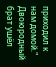приходил к нам домой."
Двоюродный брат ушёл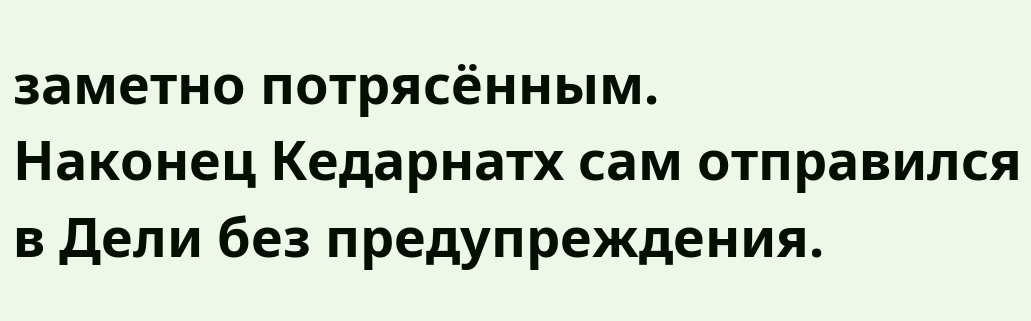заметно потрясённым.
Наконец Кедарнатх сам отправился в Дели без предупреждения.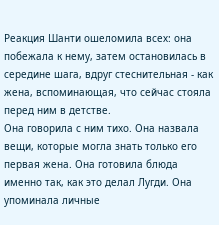Реакция Шанти ошеломила всех: она побежала к нему, затем остановилась в середине шага, вдруг стеснительная - как жена, вспоминающая, что сейчас стояла перед ним в детстве.
Она говорила с ним тихо. Она назвала вещи, которые могла знать только его первая жена. Она готовила блюда именно так, как это делал Лугди. Она упоминала личные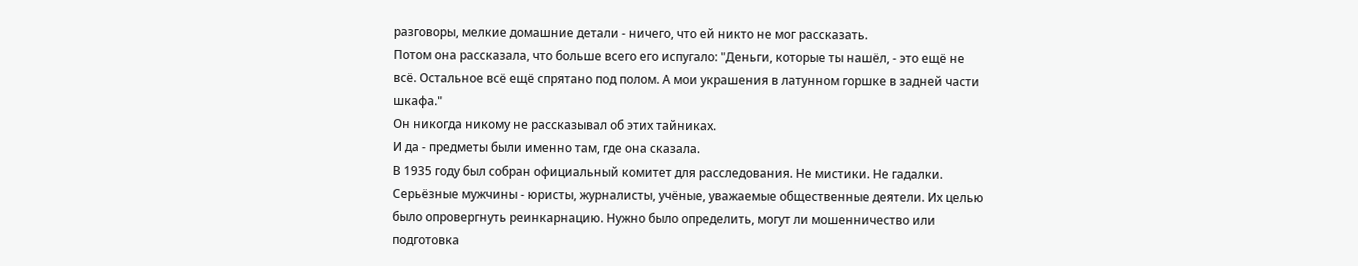разговоры, мелкие домашние детали - ничего, что ей никто не мог рассказать.
Потом она рассказала, что больше всего его испугало: "Деньги, которые ты нашёл, - это ещё не всё. Остальное всё ещё спрятано под полом. А мои украшения в латунном горшке в задней части шкафа."
Он никогда никому не рассказывал об этих тайниках.
И да - предметы были именно там, где она сказала.
В 1935 году был собран официальный комитет для расследования. Не мистики. Не гадалки. Серьёзные мужчины - юристы, журналисты, учёные, уважаемые общественные деятели. Их целью было опровергнуть реинкарнацию. Нужно было определить, могут ли мошенничество или подготовка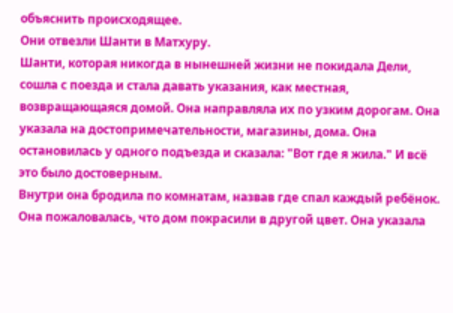объяснить происходящее.
Они отвезли Шанти в Матхуру.
Шанти, которая никогда в нынешней жизни не покидала Дели, сошла с поезда и стала давать указания, как местная, возвращающаяся домой. Она направляла их по узким дорогам. Она указала на достопримечательности, магазины, дома. Она остановилась у одного подъезда и сказала: "Вот где я жила." И всё это было достоверным.
Внутри она бродила по комнатам, назвав где спал каждый ребёнок. Она пожаловалась, что дом покрасили в другой цвет. Она указала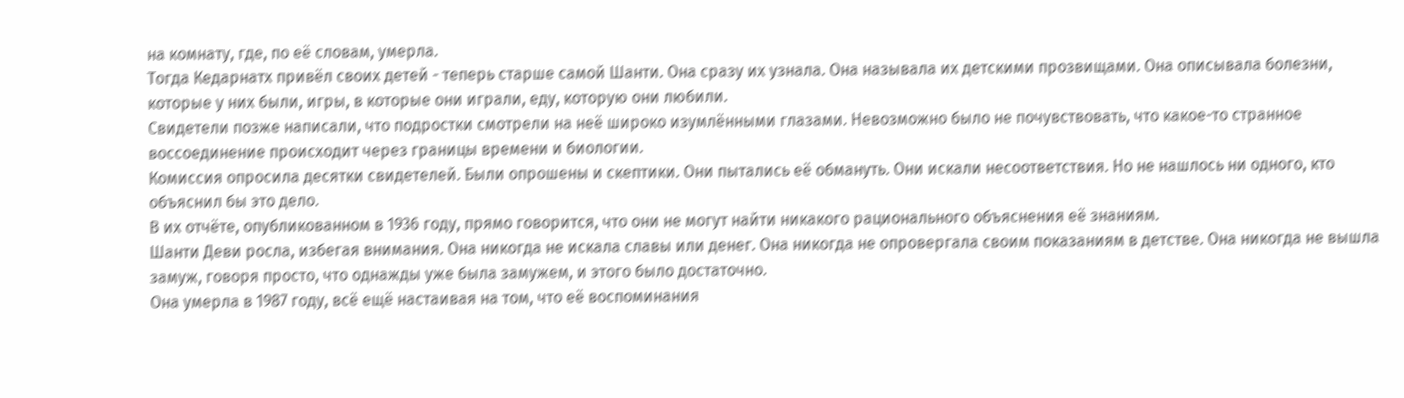на комнату, где, по её словам, умерла.
Тогда Кедарнатх привёл своих детей - теперь старше самой Шанти. Она сразу их узнала. Она называла их детскими прозвищами. Она описывала болезни, которые у них были, игры, в которые они играли, еду, которую они любили.
Свидетели позже написали, что подростки смотрели на неё широко изумлёнными глазами. Невозможно было не почувствовать, что какое-то странное воссоединение происходит через границы времени и биологии.
Комиссия опросила десятки свидетелей. Были опрошены и скептики. Они пытались её обмануть. Они искали несоответствия. Но не нашлось ни одного, кто объяснил бы это дело.
В их отчёте, опубликованном в 1936 году, прямо говорится, что они не могут найти никакого рационального объяснения её знаниям.
Шанти Деви росла, избегая внимания. Она никогда не искала славы или денег. Она никогда не опровергала своим показаниям в детстве. Она никогда не вышла замуж, говоря просто, что однажды уже была замужем, и этого было достаточно.
Она умерла в 1987 году, всё ещё настаивая на том, что её воспоминания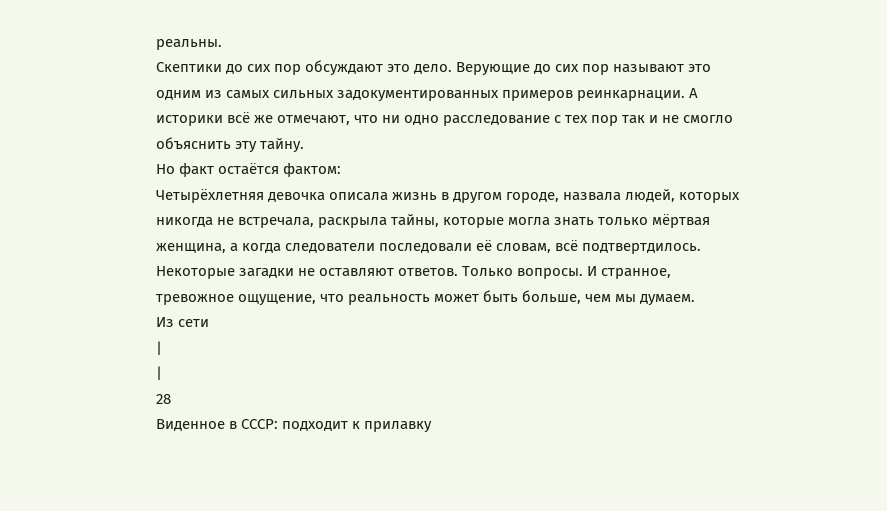реальны.
Скептики до сих пор обсуждают это дело. Верующие до сих пор называют это одним из самых сильных задокументированных примеров реинкарнации. А историки всё же отмечают, что ни одно расследование с тех пор так и не смогло объяснить эту тайну.
Но факт остаётся фактом:
Четырёхлетняя девочка описала жизнь в другом городе, назвала людей, которых никогда не встречала, раскрыла тайны, которые могла знать только мёртвая женщина, а когда следователи последовали её словам, всё подтвертдилось.
Некоторые загадки не оставляют ответов. Только вопросы. И странное, тревожное ощущение, что реальность может быть больше, чем мы думаем.
Из сети
|
|
28
Виденное в СССР: подходит к прилавку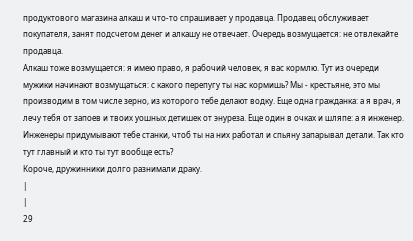продуктового магазина алкаш и что-то спрашивает у продавца. Продавец обслуживает покупателя, занят подсчетом денег и алкашу не отвечает. Очередь возмущается: не отвлекайте продавца.
Алкаш тоже возмущается: я имею право, я рабочий человек, я вас кормлю. Тут из очереди мужики начинают возмущаться: с какого перепугу ты нас кормишь? Мы - крестьяне, это мы производим в том числе зерно, из которого тебе делают водку. Еще одна гражданка: а я врач, я лечу тебя от запоев и твоих уошных детишек от энуреза. Еще один в очках и шляпе: а я инженер. Инженеры придумывают тебе станки, чтоб ты на них работал и спьяну запарывал детали. Так кто тут главный и кто ты тут вообще есть?
Короче, дружинники долго разнимали драку.
|
|
29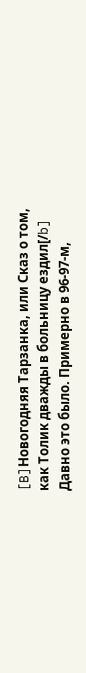[B]Новогодняя Тарзанка, или Сказ о том, как Толик дважды в больницу ездил[/b]
Давно это было. Примерно в 96-97-м,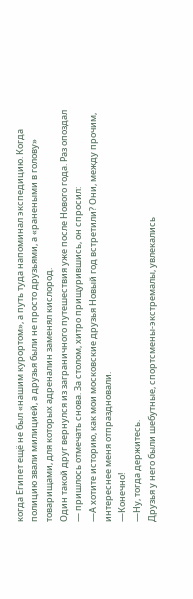когда Египет ещё не был «нашим курортом», а путь туда напоминал экспедицию. Когда полицию звали милицией, а друзья были не просто друзьями, а «ранеными в голову» товарищами, для которых адреналин заменял кислород.
Один такой друг вернулся из заграничного путешествия уже после Нового года. Раз опоздал — пришлось отмечать снова. За столом, хитро прищурившись, он спросил:
—А хотите историю, как мои московские друзья Новый год встретили? Они, между прочим, интереснее меня отпраздновали.
—Конечно!
—Ну, тогда держитесь.
Друзья у него были шебутные, спортсмены-экстремалы, увлекались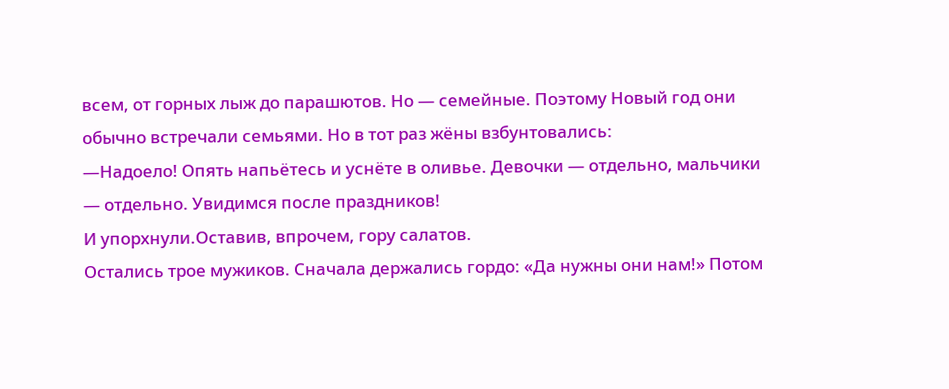всем, от горных лыж до парашютов. Но — семейные. Поэтому Новый год они обычно встречали семьями. Но в тот раз жёны взбунтовались:
—Надоело! Опять напьётесь и уснёте в оливье. Девочки — отдельно, мальчики — отдельно. Увидимся после праздников!
И упорхнули.Оставив, впрочем, гору салатов.
Остались трое мужиков. Сначала держались гордо: «Да нужны они нам!» Потом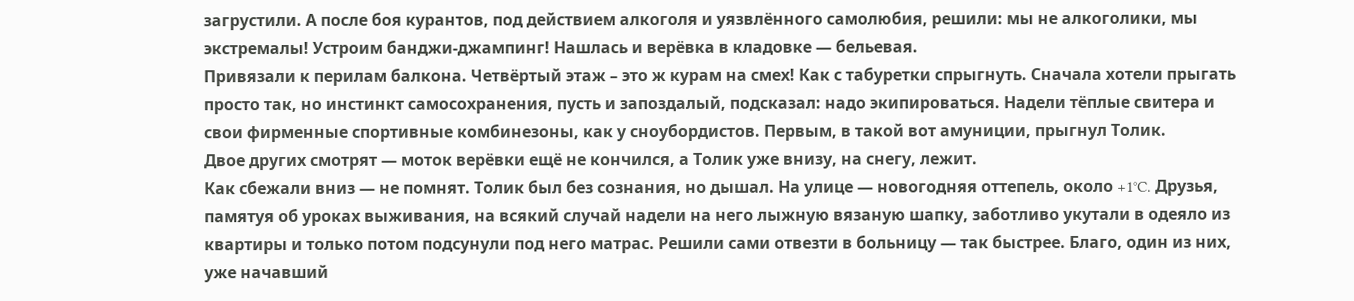загрустили. А после боя курантов, под действием алкоголя и уязвлённого самолюбия, решили: мы не алкоголики, мы экстремалы! Устроим банджи-джампинг! Нашлась и верёвка в кладовке — бельевая.
Привязали к перилам балкона. Четвёртый этаж – это ж курам на смех! Как с табуретки спрыгнуть. Сначала хотели прыгать просто так, но инстинкт самосохранения, пусть и запоздалый, подсказал: надо экипироваться. Надели тёплые свитера и свои фирменные спортивные комбинезоны, как у сноубордистов. Первым, в такой вот амуниции, прыгнул Толик.
Двое других смотрят — моток верёвки ещё не кончился, а Толик уже внизу, на снегу, лежит.
Как сбежали вниз — не помнят. Толик был без сознания, но дышал. На улице — новогодняя оттепель, около +1°C. Друзья, памятуя об уроках выживания, на всякий случай надели на него лыжную вязаную шапку, заботливо укутали в одеяло из квартиры и только потом подсунули под него матрас. Решили сами отвезти в больницу — так быстрее. Благо, один из них, уже начавший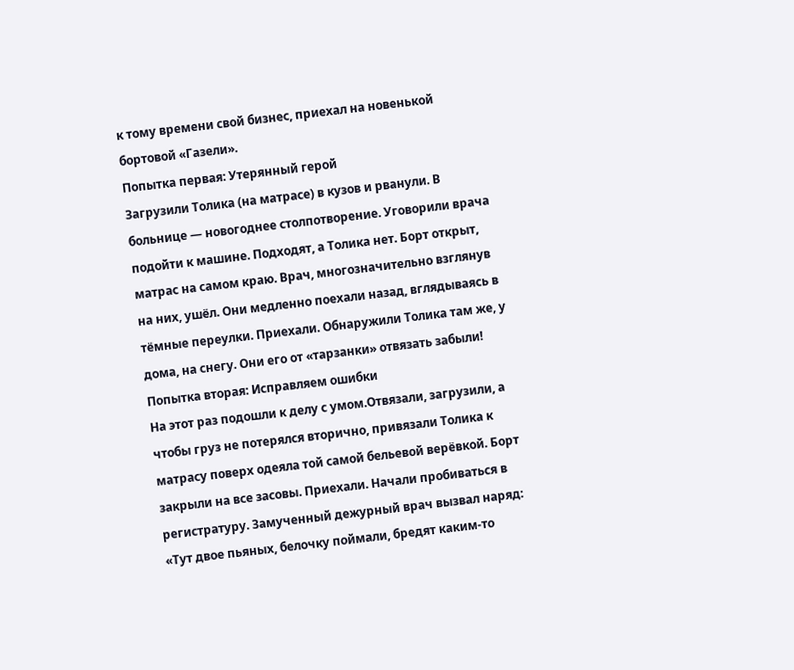к тому времени свой бизнес, приехал на новенькой бортовой «Газели».
Попытка первая: Утерянный герой
Загрузили Толика (на матрасе) в кузов и рванули. В больнице — новогоднее столпотворение. Уговорили врача подойти к машине. Подходят, а Толика нет. Борт открыт, матрас на самом краю. Врач, многозначительно взглянув на них, ушёл. Они медленно поехали назад, вглядываясь в тёмные переулки. Приехали. Обнаружили Толика там же, у дома, на снегу. Они его от «тарзанки» отвязать забыли!
Попытка вторая: Исправляем ошибки
На этот раз подошли к делу с умом.Отвязали, загрузили, а чтобы груз не потерялся вторично, привязали Толика к матрасу поверх одеяла той самой бельевой верёвкой. Борт закрыли на все засовы. Приехали. Начали пробиваться в регистратуру. Замученный дежурный врач вызвал наряд: «Тут двое пьяных, белочку поймали, бредят каким-то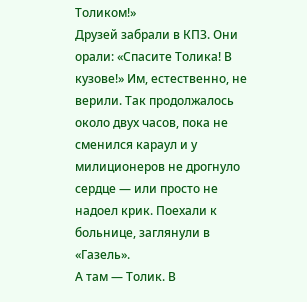Толиком!»
Друзей забрали в КПЗ. Они орали: «Спасите Толика! В кузове!» Им, естественно, не верили. Так продолжалось около двух часов, пока не сменился караул и у милиционеров не дрогнуло сердце — или просто не надоел крик. Поехали к больнице, заглянули в «Газель».
А там — Толик. В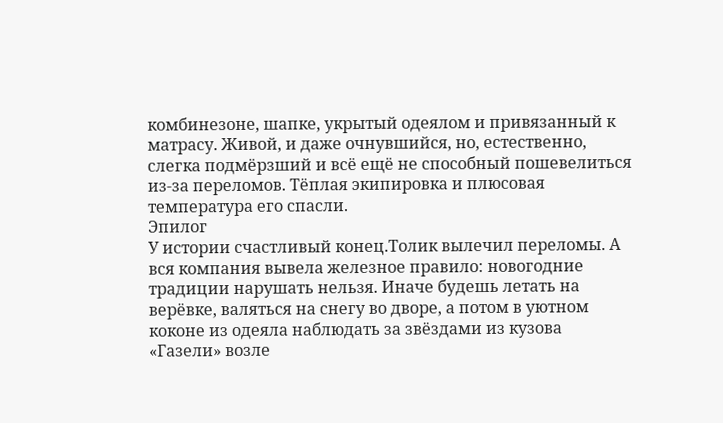комбинезоне, шапке, укрытый одеялом и привязанный к матрасу. Живой, и даже очнувшийся, но, естественно, слегка подмёрзший и всё ещё не способный пошевелиться из-за переломов. Тёплая экипировка и плюсовая температура его спасли.
Эпилог
У истории счастливый конец.Толик вылечил переломы. А вся компания вывела железное правило: новогодние традиции нарушать нельзя. Иначе будешь летать на верёвке, валяться на снегу во дворе, а потом в уютном коконе из одеяла наблюдать за звёздами из кузова «Газели» возле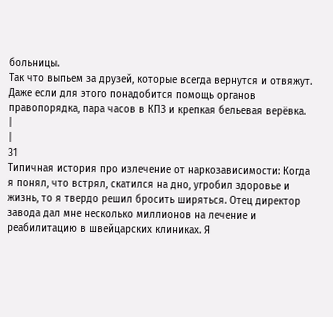больницы.
Так что выпьем за друзей, которые всегда вернутся и отвяжут. Даже если для этого понадобится помощь органов правопорядка, пара часов в КПЗ и крепкая бельевая верёвка.
|
|
31
Типичная история про излечение от наркозависимости: Когда я понял, что встрял, скатился на дно, угробил здоровье и жизнь, то я твердо решил бросить ширяться. Отец директор завода дал мне несколько миллионов на лечение и реабилитацию в швейцарских клиниках. Я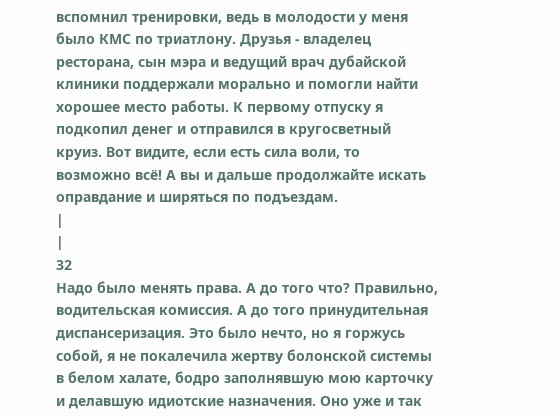вспомнил тренировки, ведь в молодости у меня было КМС по триатлону. Друзья - владелец ресторана, сын мэра и ведущий врач дубайской клиники поддержали морально и помогли найти хорошее место работы. К первому отпуску я подкопил денег и отправился в кругосветный круиз. Вот видите, если есть сила воли, то возможно всё! А вы и дальше продолжайте искать оправдание и ширяться по подъездам.
|
|
32
Надо было менять права. А до того что? Правильно, водительская комиссия. А до того принудительная диспансеризация. Это было нечто, но я горжусь собой, я не покалечила жертву болонской системы в белом халате, бодро заполнявшую мою карточку и делавшую идиотские назначения. Оно уже и так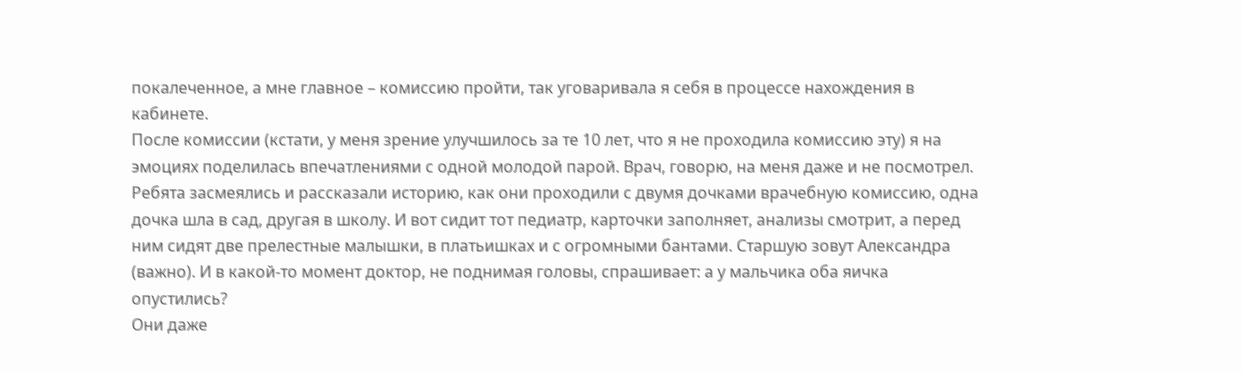покалеченное, а мне главное – комиссию пройти, так уговаривала я себя в процессе нахождения в кабинете.
После комиссии (кстати, у меня зрение улучшилось за те 10 лет, что я не проходила комиссию эту) я на эмоциях поделилась впечатлениями с одной молодой парой. Врач, говорю, на меня даже и не посмотрел. Ребята засмеялись и рассказали историю, как они проходили с двумя дочками врачебную комиссию, одна дочка шла в сад, другая в школу. И вот сидит тот педиатр, карточки заполняет, анализы смотрит, а перед ним сидят две прелестные малышки, в платьишках и с огромными бантами. Старшую зовут Александра (важно). И в какой-то момент доктор, не поднимая головы, спрашивает: а у мальчика оба яичка опустились?
Они даже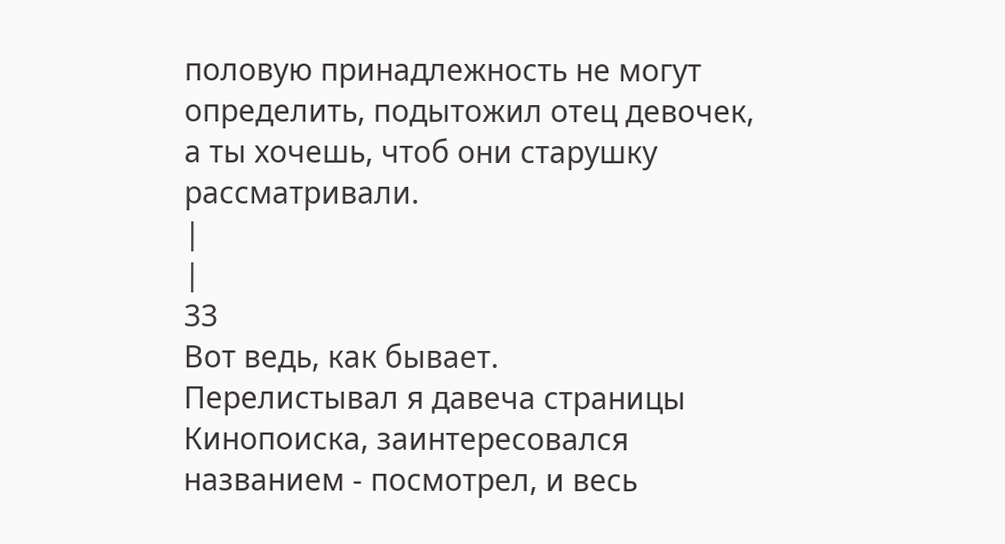половую принадлежность не могут определить, подытожил отец девочек, а ты хочешь, чтоб они старушку рассматривали.
|
|
33
Вот ведь, как бывает.
Перелистывал я давеча страницы Кинопоиска, заинтересовался названием - посмотрел, и весь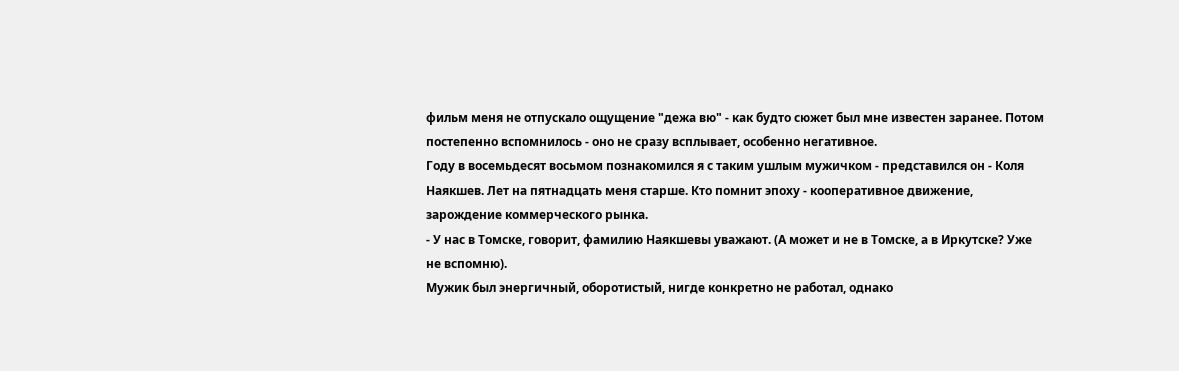фильм меня не отпускало ощущение "дежа вю" - как будто сюжет был мне известен заранее. Потом постепенно вспомнилось - оно не сразу всплывает, особенно негативное.
Году в восемьдесят восьмом познакомился я с таким ушлым мужичком - представился он - Коля Наякшев. Лет на пятнадцать меня старше. Кто помнит эпоху - кооперативное движение, зарождение коммерческого рынка.
- У нас в Томске, говорит, фамилию Наякшевы уважают. (А может и не в Томске, а в Иркутске? Уже не вспомню).
Мужик был энергичный, оборотистый, нигде конкретно не работал, однако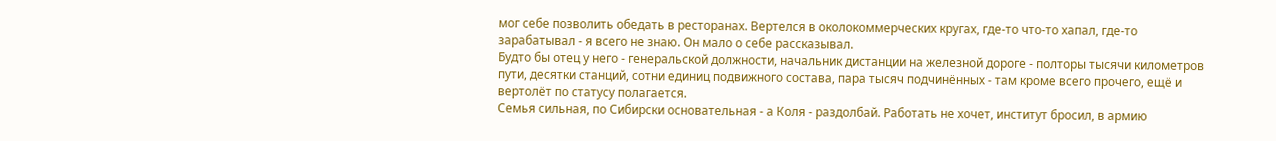мог себе позволить обедать в ресторанах. Вертелся в околокоммерческих кругах, где-то что-то хапал, где-то зарабатывал - я всего не знаю. Он мало о себе рассказывал.
Будто бы отец у него - генеральской должности, начальник дистанции на железной дороге - полторы тысячи километров пути, десятки станций, сотни единиц подвижного состава, пара тысяч подчинённых - там кроме всего прочего, ещё и вертолёт по статусу полагается.
Семья сильная, по Сибирски основательная - а Коля - раздолбай. Работать не хочет, институт бросил, в армию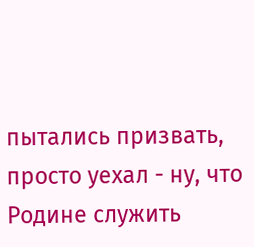пытались призвать, просто уехал - ну, что Родине служить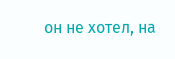он не хотел, на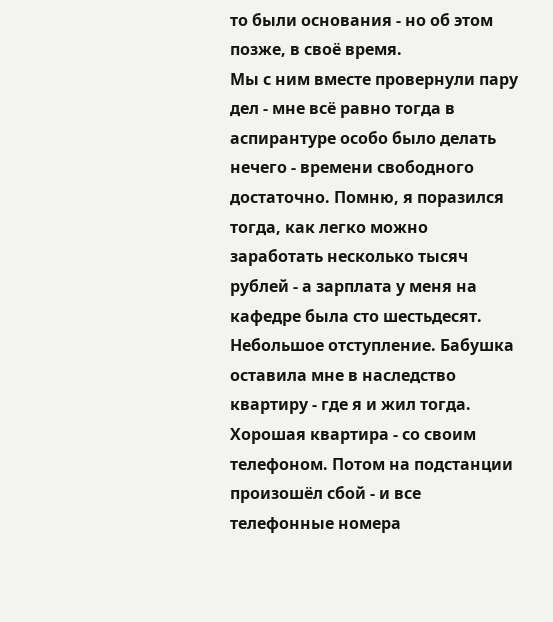то были основания - но об этом позже, в своё время.
Мы с ним вместе провернули пару дел - мне всё равно тогда в аспирантуре особо было делать нечего - времени свободного достаточно. Помню, я поразился тогда, как легко можно заработать несколько тысяч рублей - а зарплата у меня на кафедре была сто шестьдесят.
Небольшое отступление. Бабушка оставила мне в наследство квартиру - где я и жил тогда. Хорошая квартира - со своим телефоном. Потом на подстанции произошёл сбой - и все телефонные номера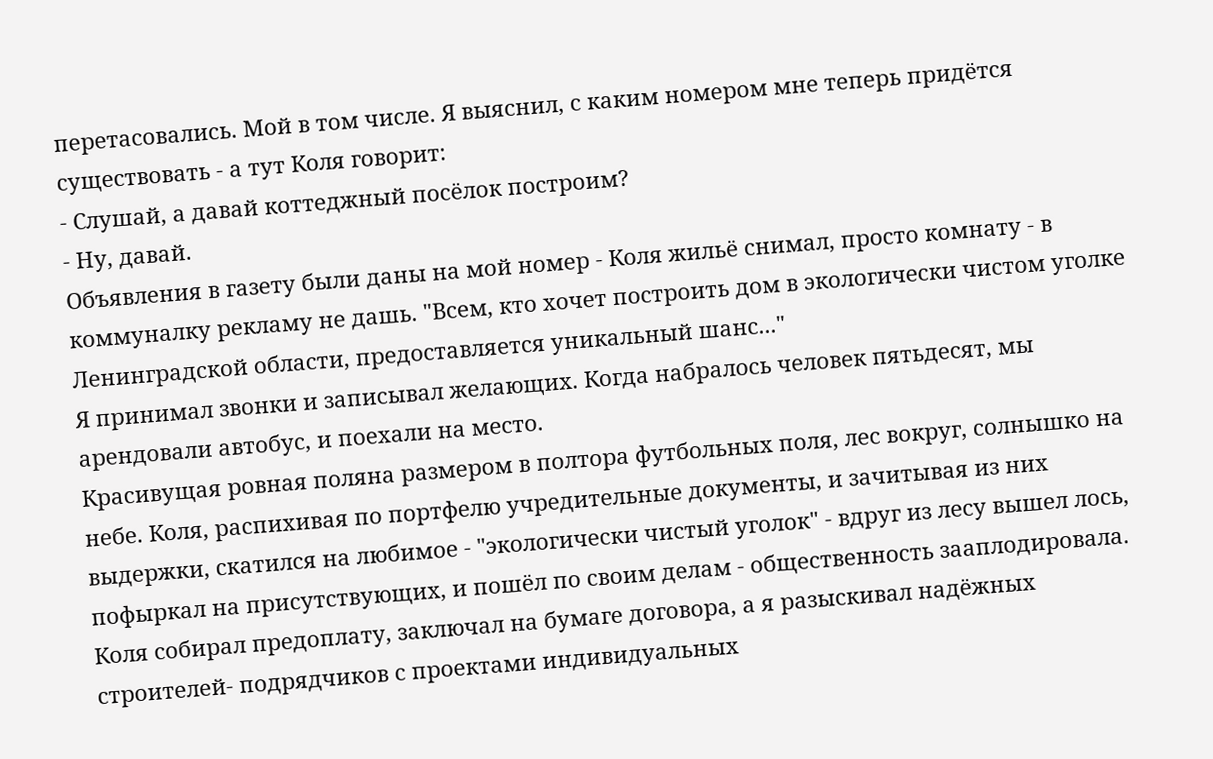перетасовались. Мой в том числе. Я выяснил, с каким номером мне теперь придётся существовать - а тут Коля говорит:
- Слушай, а давай коттеджный посёлок построим?
- Ну, давай.
Объявления в газету были даны на мой номер - Коля жильё снимал, просто комнату - в коммуналку рекламу не дашь. "Всем, кто хочет построить дом в экологически чистом уголке Ленинградской области, предоставляется уникальный шанс..."
Я принимал звонки и записывал желающих. Когда набралось человек пятьдесят, мы арендовали автобус, и поехали на место.
Красивущая ровная поляна размером в полтора футбольных поля, лес вокруг, солнышко на небе. Коля, распихивая по портфелю учредительные документы, и зачитывая из них выдержки, скатился на любимое - "экологически чистый уголок" - вдруг из лесу вышел лось, пофыркал на присутствующих, и пошёл по своим делам - общественность зааплодировала.
Коля собирал предоплату, заключал на бумаге договора, а я разыскивал надёжных строителей- подрядчиков с проектами индивидуальных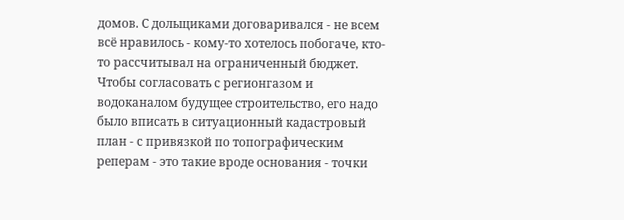домов. С дольщиками договаривался - не всем всё нравилось - кому-то хотелось побогаче, кто-то рассчитывал на ограниченный бюджет.
Чтобы согласовать с регионгазом и водоканалом будущее строительство, его надо было вписать в ситуационный кадастровый план - с привязкой по топографическим реперам - это такие вроде основания - точки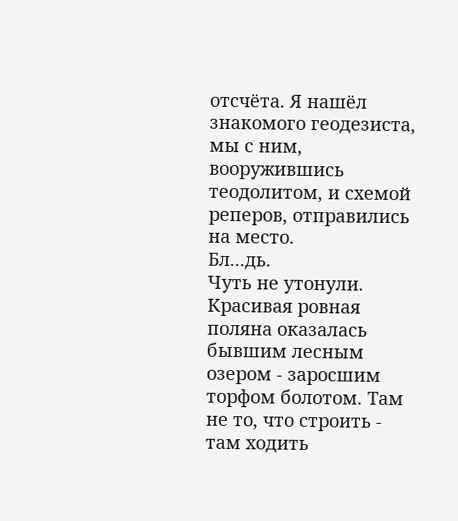отсчёта. Я нашёл знакомого геодезиста, мы с ним, вооружившись теодолитом, и схемой реперов, отправились на место.
Бл...дь.
Чуть не утонули. Красивая ровная поляна оказалась бывшим лесным озером - заросшим торфом болотом. Там не то, что строить - там ходить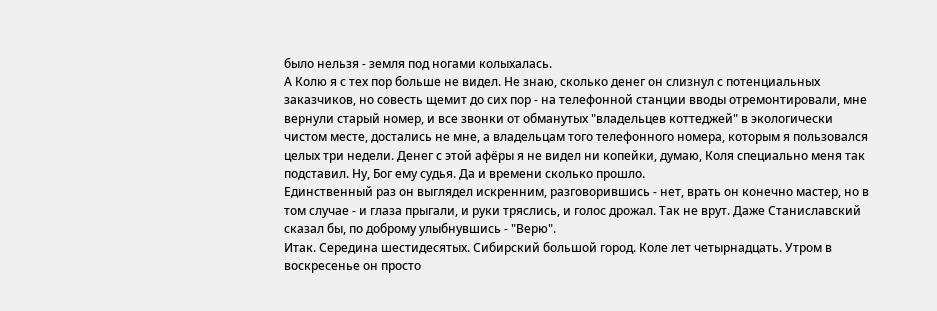было нельзя - земля под ногами колыхалась.
А Колю я с тех пор больше не видел. Не знаю, сколько денег он слизнул с потенциальных заказчиков, но совесть щемит до сих пор - на телефонной станции вводы отремонтировали, мне вернули старый номер, и все звонки от обманутых "владельцев коттеджей" в экологически чистом месте, достались не мне, а владельцам того телефонного номера, которым я пользовался целых три недели. Денег с этой афёры я не видел ни копейки, думаю, Коля специально меня так подставил. Ну, Бог ему судья. Да и времени сколько прошло.
Единственный раз он выглядел искренним, разговорившись - нет, врать он конечно мастер, но в том случае - и глаза прыгали, и руки тряслись, и голос дрожал. Так не врут. Даже Станиславский сказал бы, по доброму улыбнувшись - "Верю".
Итак. Середина шестидесятых. Сибирский большой город. Коле лет четырнадцать. Утром в воскресенье он просто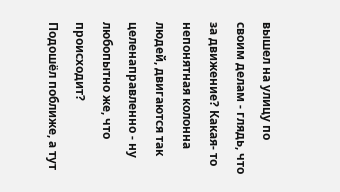вышел на улицу по своим делам - глядь, что за движение? Какая- то непонятная колонна людей, двигаются так целенаправленно - ну любопытно же, что происходит?
Подошёл поближе, а тут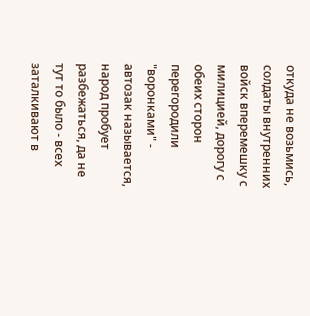откуда не возьмись, солдаты внутренних войск вперемешку с милицией, дорогу с обеих сторон перегородили "воронками" - автозак называется, народ пробует разбежаться, да не тут то было - всех заталкивают в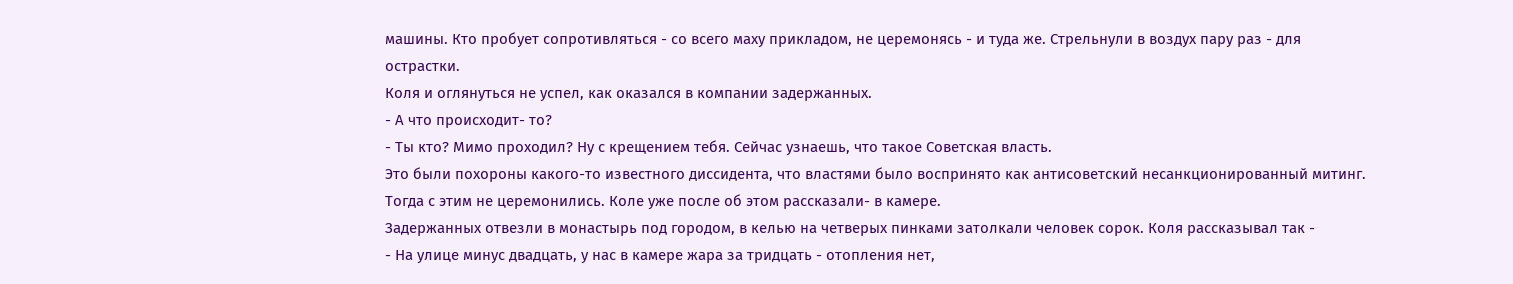машины. Кто пробует сопротивляться - со всего маху прикладом, не церемонясь - и туда же. Стрельнули в воздух пару раз - для острастки.
Коля и оглянуться не успел, как оказался в компании задержанных.
- А что происходит- то?
- Ты кто? Мимо проходил? Ну с крещением тебя. Сейчас узнаешь, что такое Советская власть.
Это были похороны какого-то известного диссидента, что властями было воспринято как антисоветский несанкционированный митинг. Тогда с этим не церемонились. Коле уже после об этом рассказали- в камере.
Задержанных отвезли в монастырь под городом, в келью на четверых пинками затолкали человек сорок. Коля рассказывал так -
- На улице минус двадцать, у нас в камере жара за тридцать - отопления нет,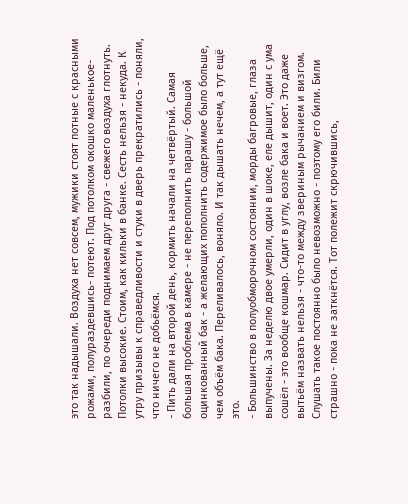это так надышали. Воздуха нет совсем, мужики стоят потные с красными рожами, полураздевшись- потеют. Под потолком окошко маленькое- разбили, по очереди поднимаем друг друга - свежего воздуха глотнуть. Потолки высокие. Стоим, как кильки в банке. Сесть нельзя - некуда. К утру призывы к справедливости и стуки в дверь прекратились - поняли, что ничего не добьёмся.
- Пить дали на второй день, кормить начали на четвёртый. Самая большая проблема в камере - не переполнить парашу - большой оцинкованный бак - а желающих пополнить содержимое было больше, чем объём бака. Переливалось, воняло. И так дышать нечем, а тут ещё это.
- Большинство в полуобморочном состоянии, морды багровые, глаза выпучены. За неделю двое умерли, один в шоке, еле дышит, один с ума сошёл - это вообще кошмар. Сидит в углу, возле бака и воет. Это даже вытьём назвать нельзя - что-то между звериным рычанием и визгом. Слушать такое постоянно было невозможно - поэтому его били. Били страшно - пока не заткнётся. Тот полежит скрючившись,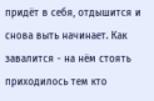придёт в себя, отдышится и снова выть начинает. Как завалится - на нём стоять приходилось тем кто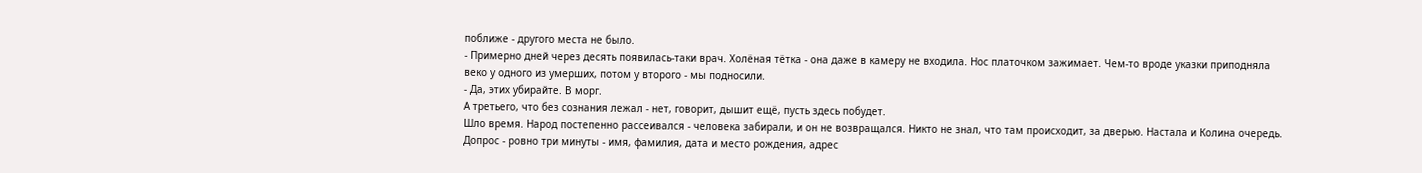поближе - другого места не было.
- Примерно дней через десять появилась-таки врач. Холёная тётка - она даже в камеру не входила. Нос платочком зажимает. Чем-то вроде указки приподняла веко у одного из умерших, потом у второго - мы подносили.
- Да, этих убирайте. В морг.
А третьего, что без сознания лежал - нет, говорит, дышит ещё, пусть здесь побудет.
Шло время. Народ постепенно рассеивался - человека забирали, и он не возвращался. Никто не знал, что там происходит, за дверью. Настала и Колина очередь. Допрос - ровно три минуты - имя, фамилия, дата и место рождения, адрес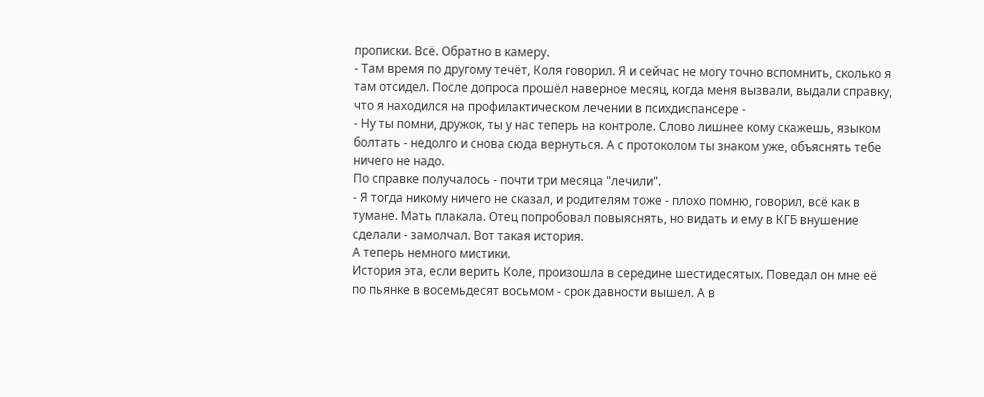прописки. Всё. Обратно в камеру.
- Там время по другому течёт, Коля говорил. Я и сейчас не могу точно вспомнить, сколько я там отсидел. После допроса прошёл наверное месяц, когда меня вызвали, выдали справку, что я находился на профилактическом лечении в психдиспансере -
- Ну ты помни, дружок, ты у нас теперь на контроле. Слово лишнее кому скажешь, языком болтать - недолго и снова сюда вернуться. А с протоколом ты знаком уже, объяснять тебе ничего не надо.
По справке получалось - почти три месяца "лечили".
- Я тогда никому ничего не сказал, и родителям тоже - плохо помню, говорил, всё как в тумане. Мать плакала. Отец попробовал повыяснять, но видать и ему в КГБ внушение сделали - замолчал. Вот такая история.
А теперь немного мистики.
История эта, если верить Коле, произошла в середине шестидесятых. Поведал он мне её по пьянке в восемьдесят восьмом - срок давности вышел. А в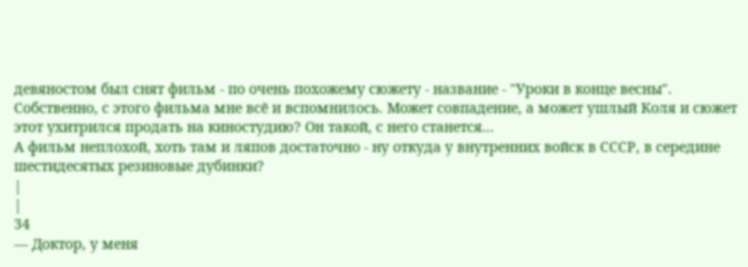девяностом был снят фильм - по очень похожему сюжету - название - "Уроки в конце весны".
Собственно, с этого фильма мне всё и вспомнилось. Может совпадение, а может ушлый Коля и сюжет этот ухитрился продать на киностудию? Он такой, с него станется...
А фильм неплохой, хоть там и ляпов достаточно - ну откуда у внутренних войск в СССР, в середине шестидесятых резиновые дубинки?
|
|
34
— Доктор, у меня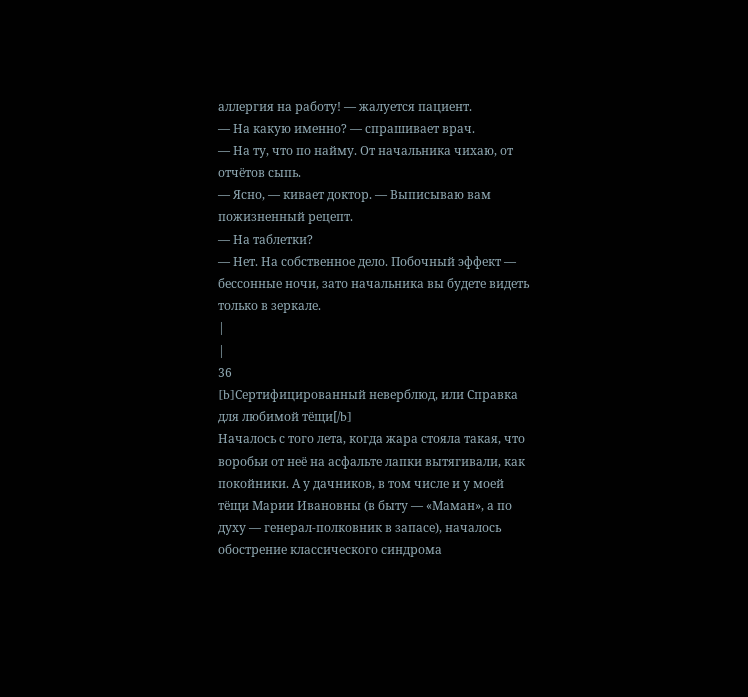аллергия на работу! — жалуется пациент.
— На какую именно? — спрашивает врач.
— На ту, что по найму. От начальника чихаю, от отчётов сыпь.
— Ясно, — кивает доктор. — Выписываю вам пожизненный рецепт.
— На таблетки?
— Нет. На собственное дело. Побочный эффект — бессонные ночи, зато начальника вы будете видеть только в зеркале.
|
|
36
[b]Сертифицированный неверблюд, или Справка для любимой тёщи[/b]
Началось с того лета, когда жара стояла такая, что воробьи от неё на асфальте лапки вытягивали, как покойники. А у дачников, в том числе и у моей тёщи Марии Ивановны (в быту — «Маман», а по духу — генерал-полковник в запасе), началось обострение классического синдрома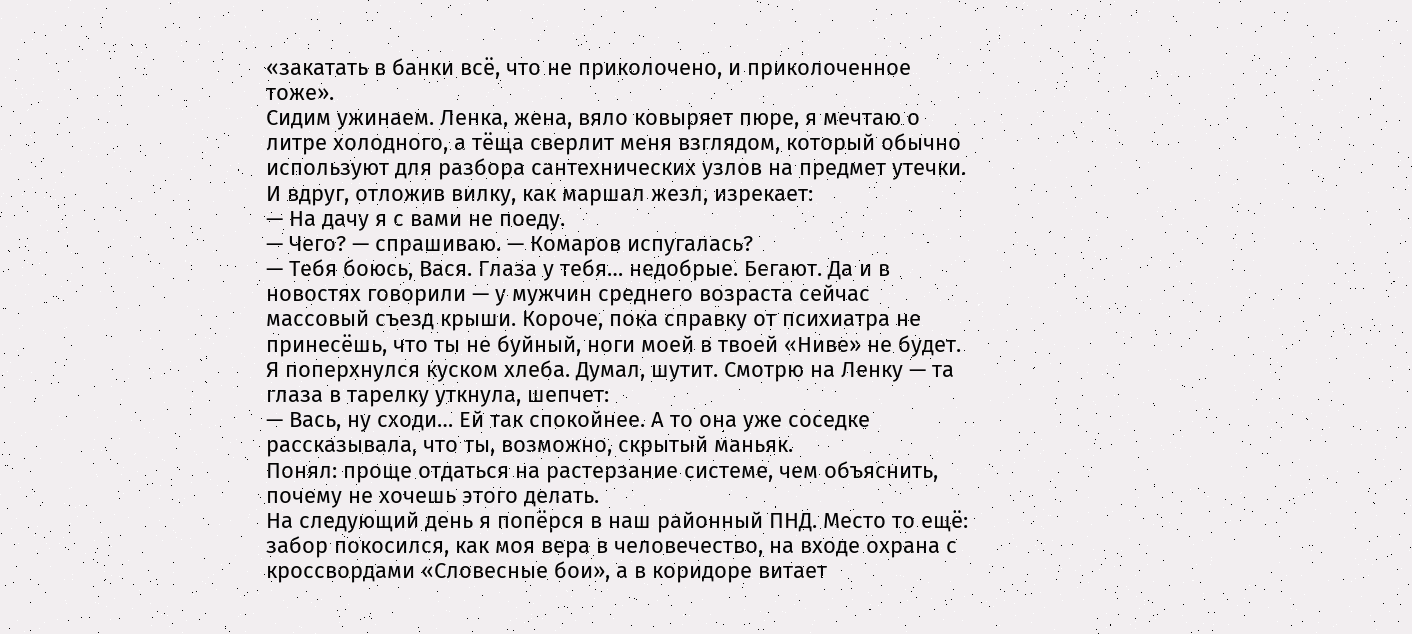«закатать в банки всё, что не приколочено, и приколоченное тоже».
Сидим ужинаем. Ленка, жена, вяло ковыряет пюре, я мечтаю о литре холодного, а тёща сверлит меня взглядом, который обычно используют для разбора сантехнических узлов на предмет утечки.
И вдруг, отложив вилку, как маршал жезл, изрекает:
— На дачу я с вами не поеду.
— Чего? — спрашиваю. — Комаров испугалась?
— Тебя боюсь, Вася. Глаза у тебя… недобрые. Бегают. Да и в новостях говорили — у мужчин среднего возраста сейчас массовый съезд крыши. Короче, пока справку от психиатра не принесёшь, что ты не буйный, ноги моей в твоей «Ниве» не будет.
Я поперхнулся куском хлеба. Думал, шутит. Смотрю на Ленку — та глаза в тарелку уткнула, шепчет:
— Вась, ну сходи… Ей так спокойнее. А то она уже соседке рассказывала, что ты, возможно, скрытый маньяк.
Понял: проще отдаться на растерзание системе, чем объяснить, почему не хочешь этого делать.
На следующий день я попёрся в наш районный ПНД. Место то ещё: забор покосился, как моя вера в человечество, на входе охрана с кроссвордами «Словесные бои», а в коридоре витает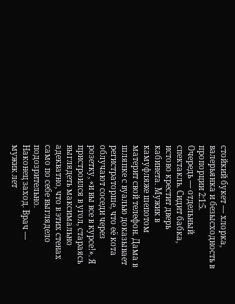стойкий букет — хлорка, валерьянка и безысходность в пропорции 2:1:5.
Очередь — отдельный спектакль. Сидит бабка, истово крестит дверь кабинета. Мужик в камуфляже шепотом материт свой телефон. Дама в шляпке с вуалью доказывает регистраторше, что её кота облучают соседи через розетку, «и вы все в курсе!». Я пристроился в угол, стараясь выглядеть максимально адекватно, что в этих стенах само по себе выглядело подозрительно.
Наконец заход. Врач — мужик лет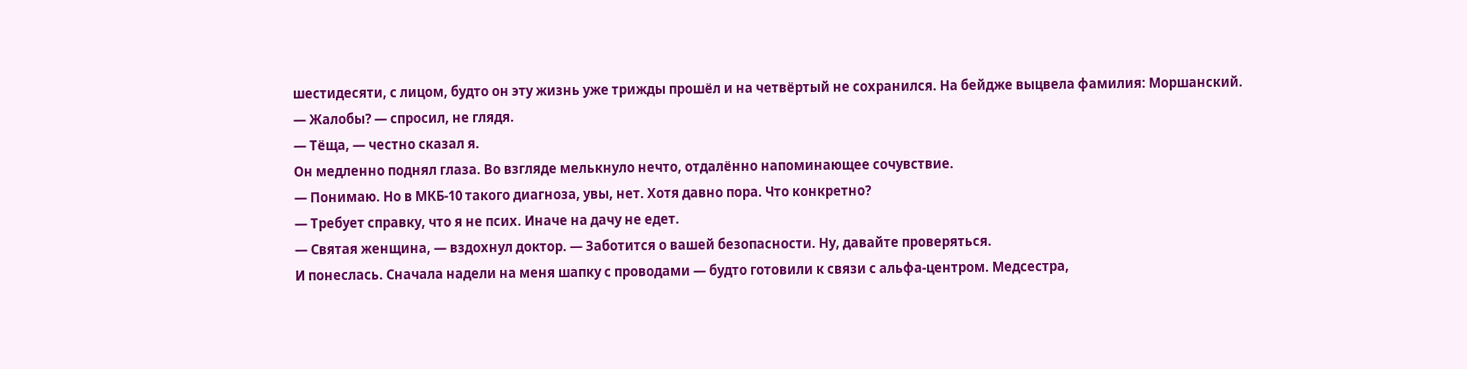шестидесяти, с лицом, будто он эту жизнь уже трижды прошёл и на четвёртый не сохранился. На бейдже выцвела фамилия: Моршанский.
— Жалобы? — спросил, не глядя.
— Тёща, — честно сказал я.
Он медленно поднял глаза. Во взгляде мелькнуло нечто, отдалённо напоминающее сочувствие.
— Понимаю. Но в МКБ-10 такого диагноза, увы, нет. Хотя давно пора. Что конкретно?
— Требует справку, что я не псих. Иначе на дачу не едет.
— Святая женщина, — вздохнул доктор. — Заботится о вашей безопасности. Ну, давайте проверяться.
И понеслась. Сначала надели на меня шапку с проводами — будто готовили к связи с альфа-центром. Медсестра,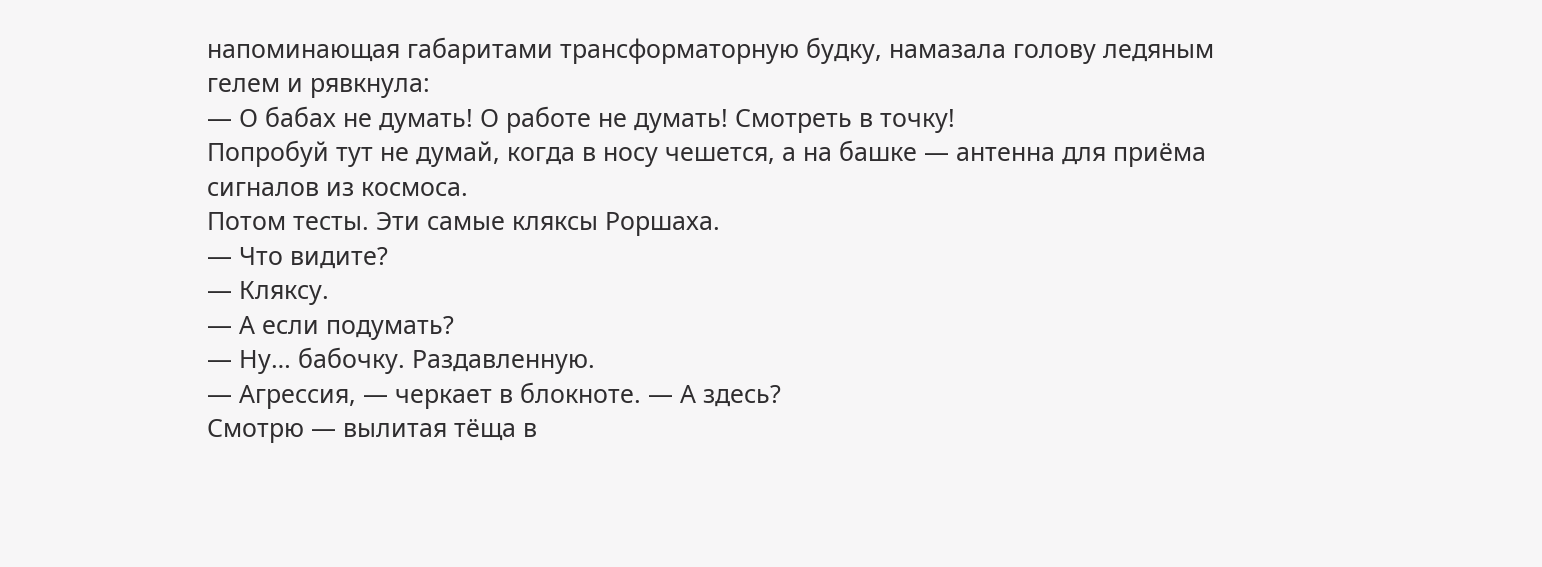напоминающая габаритами трансформаторную будку, намазала голову ледяным гелем и рявкнула:
— О бабах не думать! О работе не думать! Смотреть в точку!
Попробуй тут не думай, когда в носу чешется, а на башке — антенна для приёма сигналов из космоса.
Потом тесты. Эти самые кляксы Роршаха.
— Что видите?
— Кляксу.
— А если подумать?
— Ну… бабочку. Раздавленную.
— Агрессия, — черкает в блокноте. — А здесь?
Смотрю — вылитая тёща в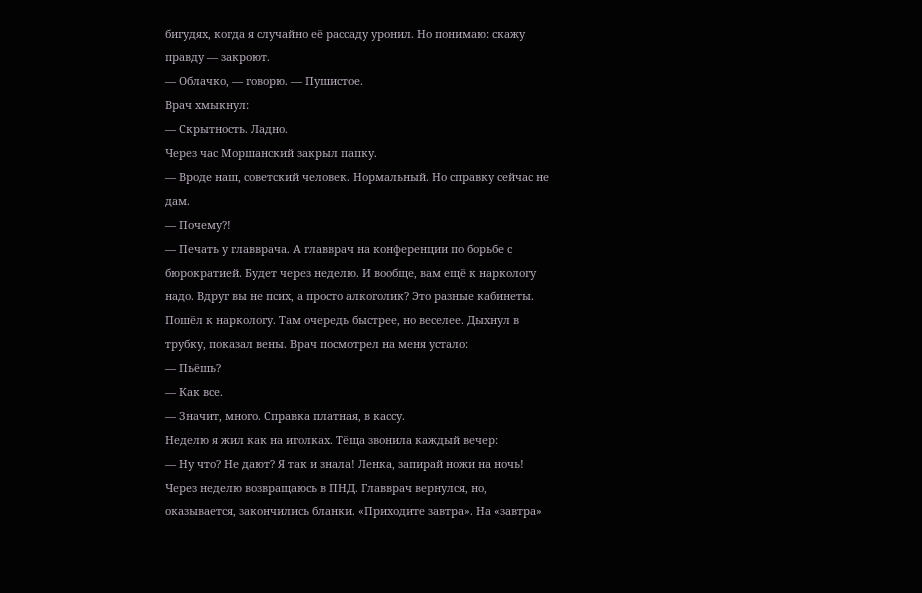бигудях, когда я случайно её рассаду уронил. Но понимаю: скажу правду — закроют.
— Облачко, — говорю. — Пушистое.
Врач хмыкнул:
— Скрытность. Ладно.
Через час Моршанский закрыл папку.
— Вроде наш, советский человек. Нормальный. Но справку сейчас не дам.
— Почему?!
— Печать у главврача. А главврач на конференции по борьбе с бюрократией. Будет через неделю. И вообще, вам ещё к наркологу надо. Вдруг вы не псих, а просто алкоголик? Это разные кабинеты.
Пошёл к наркологу. Там очередь быстрее, но веселее. Дыхнул в трубку, показал вены. Врач посмотрел на меня устало:
— Пьёшь?
— Как все.
— Значит, много. Справка платная, в кассу.
Неделю я жил как на иголках. Тёща звонила каждый вечер:
— Ну что? Не дают? Я так и знала! Ленка, запирай ножи на ночь!
Через неделю возвращаюсь в ПНД. Главврач вернулся, но, оказывается, закончились бланки. «Приходите завтра». На «завтра»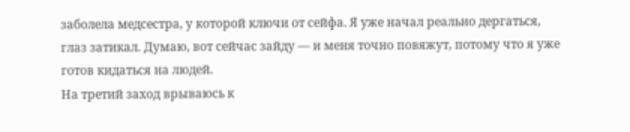заболела медсестра, у которой ключи от сейфа. Я уже начал реально дергаться, глаз затикал. Думаю, вот сейчас зайду — и меня точно повяжут, потому что я уже готов кидаться на людей.
На третий заход врываюсь к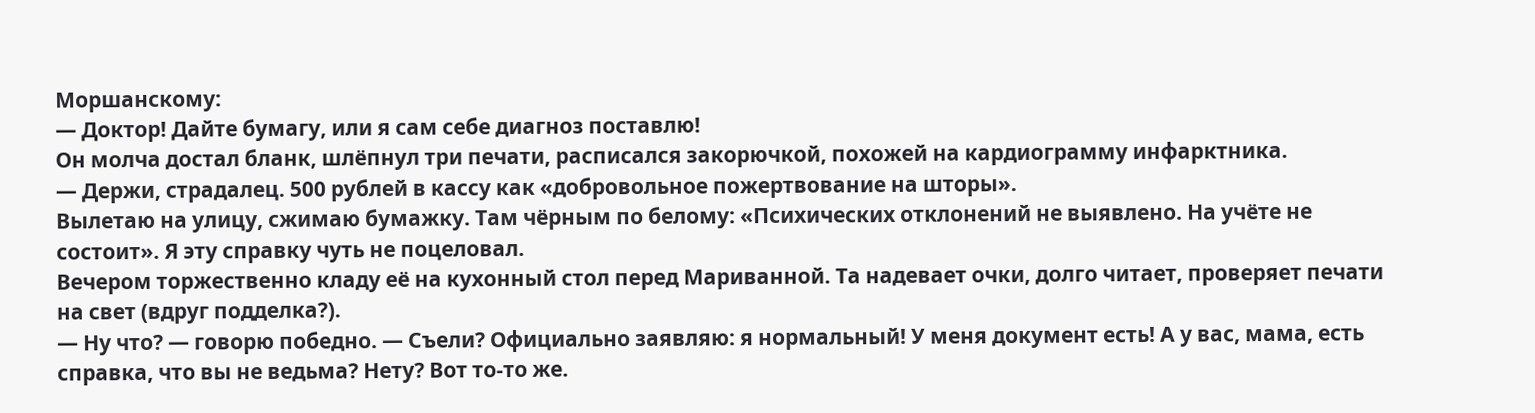Моршанскому:
— Доктор! Дайте бумагу, или я сам себе диагноз поставлю!
Он молча достал бланк, шлёпнул три печати, расписался закорючкой, похожей на кардиограмму инфарктника.
— Держи, страдалец. 500 рублей в кассу как «добровольное пожертвование на шторы».
Вылетаю на улицу, сжимаю бумажку. Там чёрным по белому: «Психических отклонений не выявлено. На учёте не состоит». Я эту справку чуть не поцеловал.
Вечером торжественно кладу её на кухонный стол перед Мариванной. Та надевает очки, долго читает, проверяет печати на свет (вдруг подделка?).
— Ну что? — говорю победно. — Съели? Официально заявляю: я нормальный! У меня документ есть! А у вас, мама, есть справка, что вы не ведьма? Нету? Вот то-то же.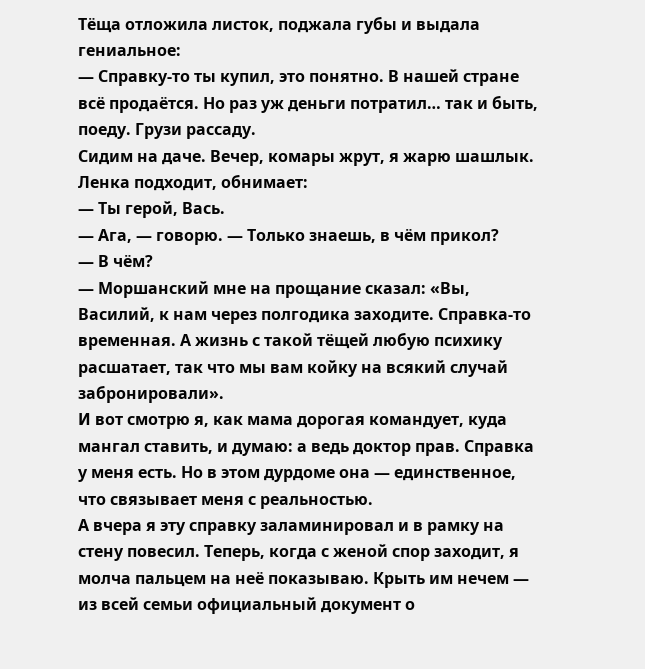Тёща отложила листок, поджала губы и выдала гениальное:
— Справку-то ты купил, это понятно. В нашей стране всё продаётся. Но раз уж деньги потратил… так и быть, поеду. Грузи рассаду.
Сидим на даче. Вечер, комары жрут, я жарю шашлык. Ленка подходит, обнимает:
— Ты герой, Вась.
— Ага, — говорю. — Только знаешь, в чём прикол?
— В чём?
— Моршанский мне на прощание сказал: «Вы, Василий, к нам через полгодика заходите. Справка-то временная. А жизнь с такой тёщей любую психику расшатает, так что мы вам койку на всякий случай забронировали».
И вот смотрю я, как мама дорогая командует, куда мангал ставить, и думаю: а ведь доктор прав. Справка у меня есть. Но в этом дурдоме она — единственное, что связывает меня с реальностью.
А вчера я эту справку заламинировал и в рамку на стену повесил. Теперь, когда с женой спор заходит, я молча пальцем на неё показываю. Крыть им нечем — из всей семьи официальный документ о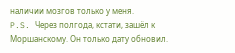наличии мозгов только у меня.
P.S. Через полгода, кстати, зашёл к Моршанскому. Он только дату обновил.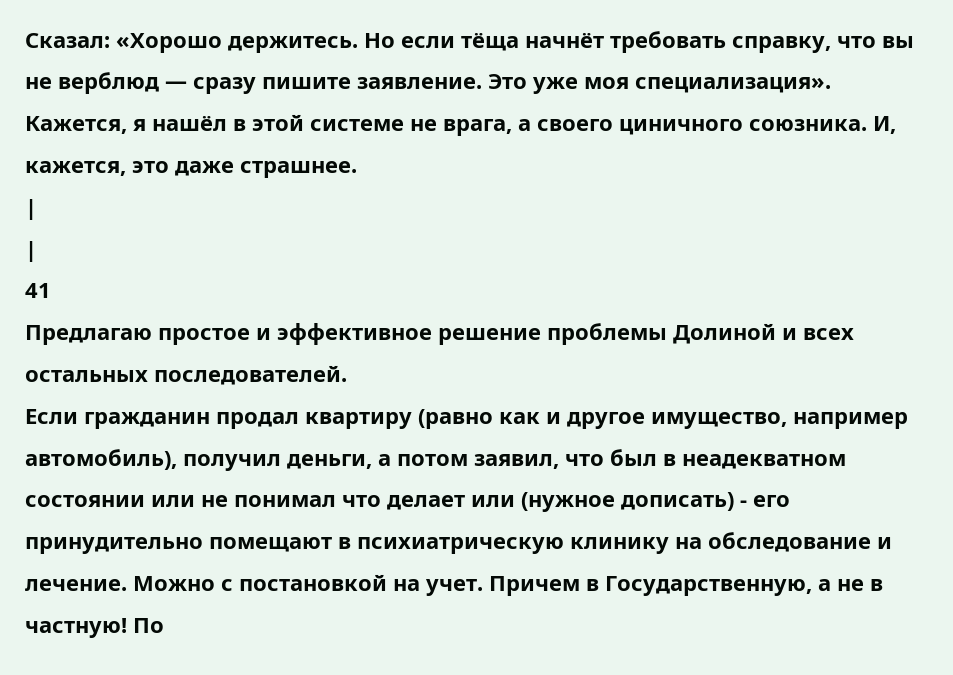Сказал: «Хорошо держитесь. Но если тёща начнёт требовать справку, что вы не верблюд — сразу пишите заявление. Это уже моя специализация».
Кажется, я нашёл в этой системе не врага, а своего циничного союзника. И, кажется, это даже страшнее.
|
|
41
Предлагаю простое и эффективное решение проблемы Долиной и всех остальных последователей.
Если гражданин продал квартиру (равно как и другое имущество, например автомобиль), получил деньги, а потом заявил, что был в неадекватном состоянии или не понимал что делает или (нужное дописать) - его принудительно помещают в психиатрическую клинику на обследование и лечение. Можно с постановкой на учет. Причем в Государственную, а не в частную! По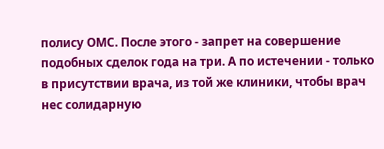полису ОМС. После этого - запрет на совершение подобных сделок года на три. А по истечении - только в присутствии врача, из той же клиники, чтобы врач нес солидарную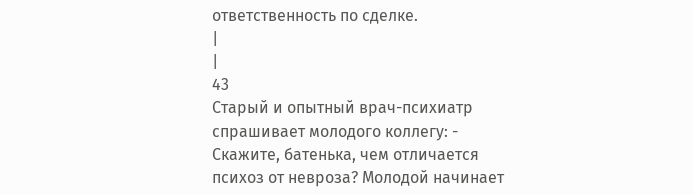ответственность по сделке.
|
|
43
Старый и опытный врач-психиатр спрашивает молодого коллегу: - Скажите, батенька, чем отличается психоз от невроза? Молодой начинает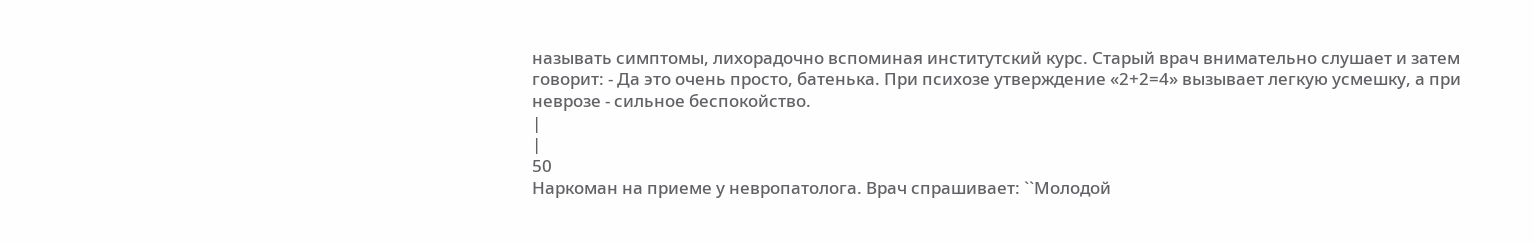называть симптомы, лихорадочно вспоминая институтский курс. Старый врач внимательно слушает и затем говорит: - Да это очень просто, батенька. При психозе утверждение «2+2=4» вызывает легкую усмешку, а при неврозе - сильное беспокойство.
|
|
50
Наркоман на приеме у невропатолога. Врач спрашивает: ``Молодой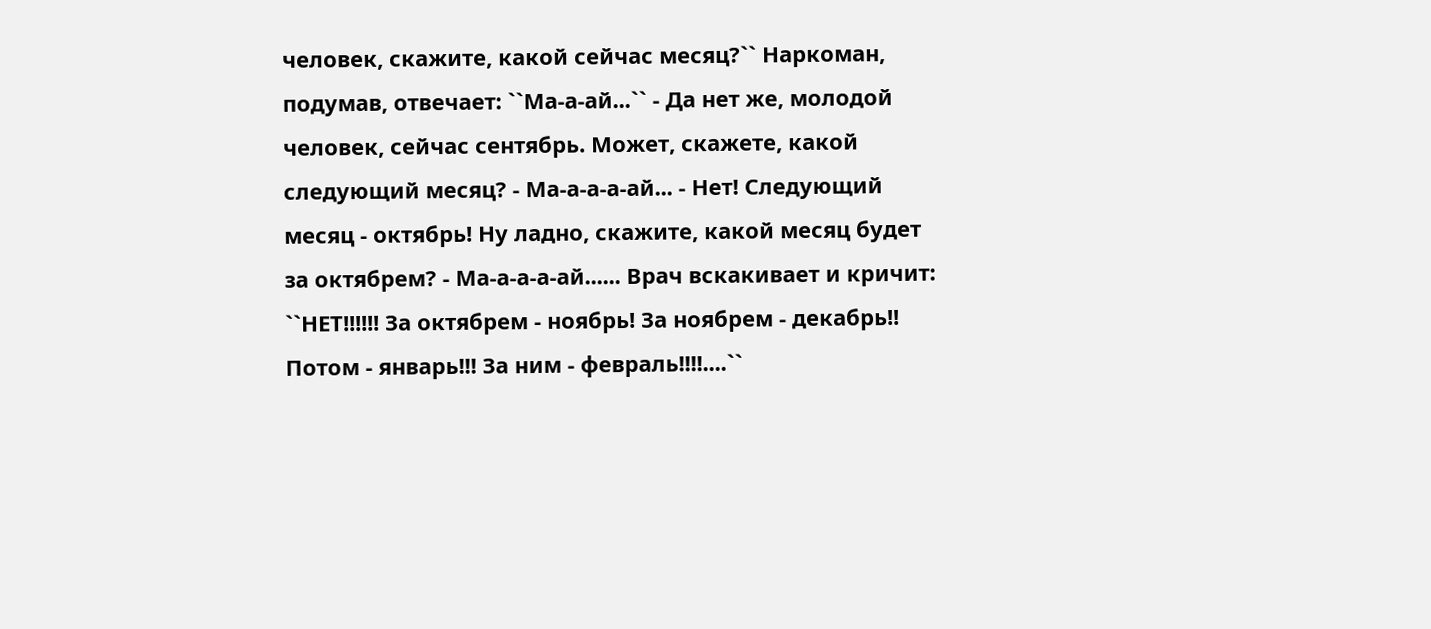человек, скажите, какой сейчас месяц?`` Наркоман, подумав, отвечает: ``Ма-а-ай...`` - Да нет же, молодой человек, сейчас сентябрь. Может, скажете, какой следующий месяц? - Ма-а-а-а-ай... - Нет! Следующий месяц - октябрь! Ну ладно, скажите, какой месяц будет за октябрем? - Ма-а-а-а-ай...... Врач вскакивает и кричит: ``НЕТ!!!!!! За октябрем - ноябрь! За ноябрем - декабрь!! Потом - январь!!! За ним - февраль!!!!....``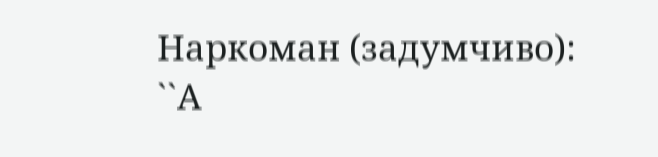Наркоман (задумчиво): ``А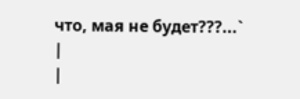что, мая не будет???...`
|
|